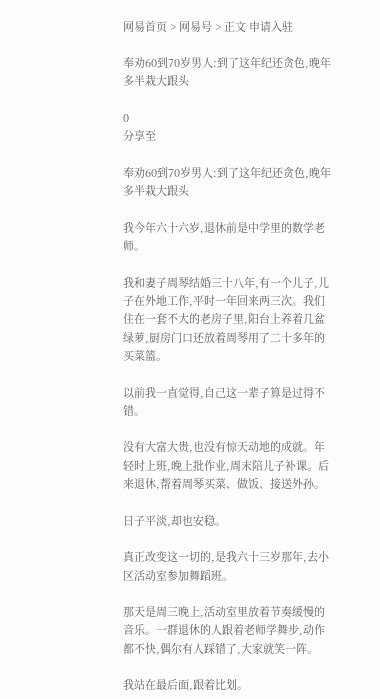网易首页 > 网易号 > 正文 申请入驻

奉劝60到70岁男人:到了这年纪还贪色,晚年多半栽大跟头

0
分享至

奉劝60到70岁男人:到了这年纪还贪色,晚年多半栽大跟头

我今年六十六岁,退休前是中学里的数学老师。

我和妻子周琴结婚三十八年,有一个儿子,儿子在外地工作,平时一年回来两三次。我们住在一套不大的老房子里,阳台上养着几盆绿萝,厨房门口还放着周琴用了二十多年的买菜篮。

以前我一直觉得,自己这一辈子算是过得不错。

没有大富大贵,也没有惊天动地的成就。年轻时上班,晚上批作业,周末陪儿子补课。后来退休,帮着周琴买菜、做饭、接送外孙。

日子平淡,却也安稳。

真正改变这一切的,是我六十三岁那年,去小区活动室参加舞蹈班。

那天是周三晚上,活动室里放着节奏缓慢的音乐。一群退休的人跟着老师学舞步,动作都不快,偶尔有人踩错了,大家就笑一阵。

我站在最后面,跟着比划。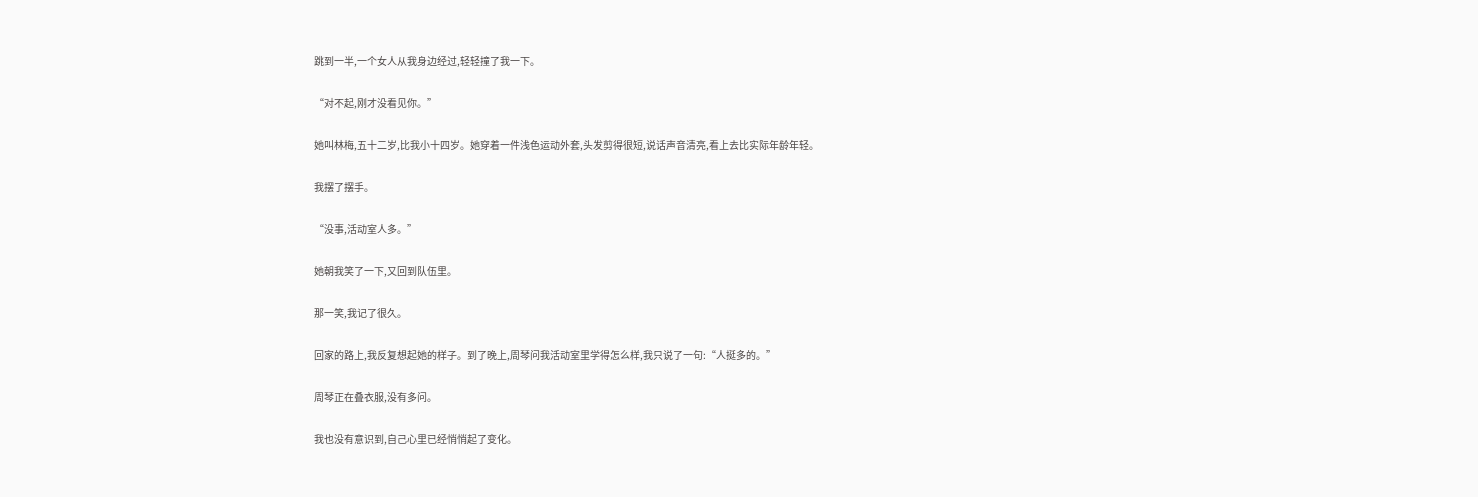跳到一半,一个女人从我身边经过,轻轻撞了我一下。

“对不起,刚才没看见你。”

她叫林梅,五十二岁,比我小十四岁。她穿着一件浅色运动外套,头发剪得很短,说话声音清亮,看上去比实际年龄年轻。

我摆了摆手。

“没事,活动室人多。”

她朝我笑了一下,又回到队伍里。

那一笑,我记了很久。

回家的路上,我反复想起她的样子。到了晚上,周琴问我活动室里学得怎么样,我只说了一句:“人挺多的。”

周琴正在叠衣服,没有多问。

我也没有意识到,自己心里已经悄悄起了变化。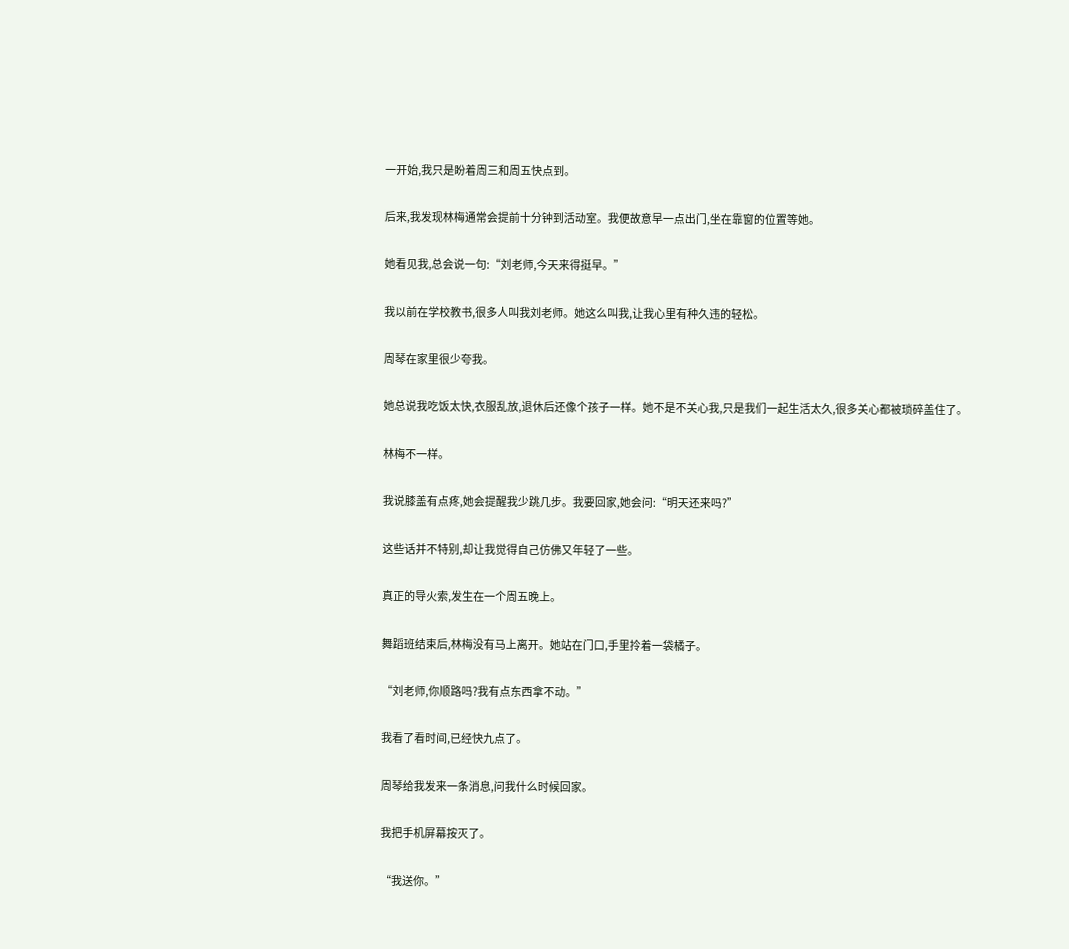一开始,我只是盼着周三和周五快点到。

后来,我发现林梅通常会提前十分钟到活动室。我便故意早一点出门,坐在靠窗的位置等她。

她看见我,总会说一句:“刘老师,今天来得挺早。”

我以前在学校教书,很多人叫我刘老师。她这么叫我,让我心里有种久违的轻松。

周琴在家里很少夸我。

她总说我吃饭太快,衣服乱放,退休后还像个孩子一样。她不是不关心我,只是我们一起生活太久,很多关心都被琐碎盖住了。

林梅不一样。

我说膝盖有点疼,她会提醒我少跳几步。我要回家,她会问:“明天还来吗?”

这些话并不特别,却让我觉得自己仿佛又年轻了一些。

真正的导火索,发生在一个周五晚上。

舞蹈班结束后,林梅没有马上离开。她站在门口,手里拎着一袋橘子。

“刘老师,你顺路吗?我有点东西拿不动。”

我看了看时间,已经快九点了。

周琴给我发来一条消息,问我什么时候回家。

我把手机屏幕按灭了。

“我送你。”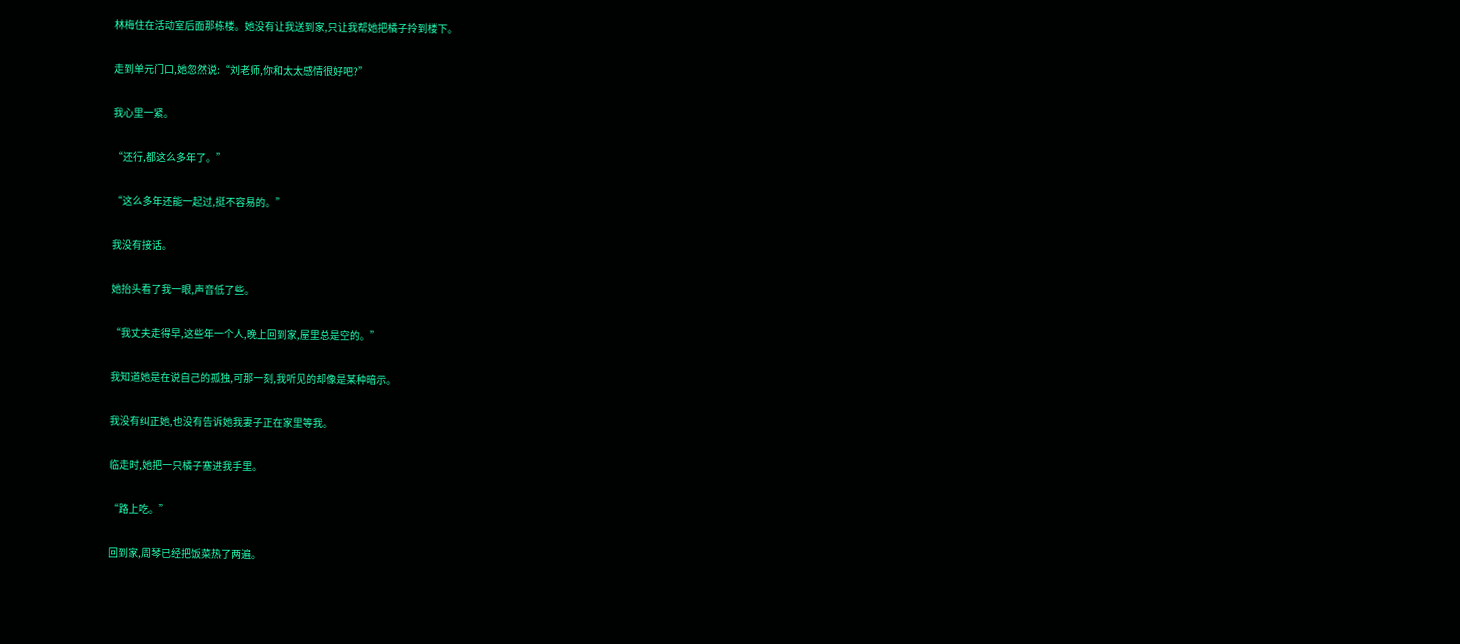林梅住在活动室后面那栋楼。她没有让我送到家,只让我帮她把橘子拎到楼下。

走到单元门口,她忽然说:“刘老师,你和太太感情很好吧?”

我心里一紧。

“还行,都这么多年了。”

“这么多年还能一起过,挺不容易的。”

我没有接话。

她抬头看了我一眼,声音低了些。

“我丈夫走得早,这些年一个人,晚上回到家,屋里总是空的。”

我知道她是在说自己的孤独,可那一刻,我听见的却像是某种暗示。

我没有纠正她,也没有告诉她我妻子正在家里等我。

临走时,她把一只橘子塞进我手里。

“路上吃。”

回到家,周琴已经把饭菜热了两遍。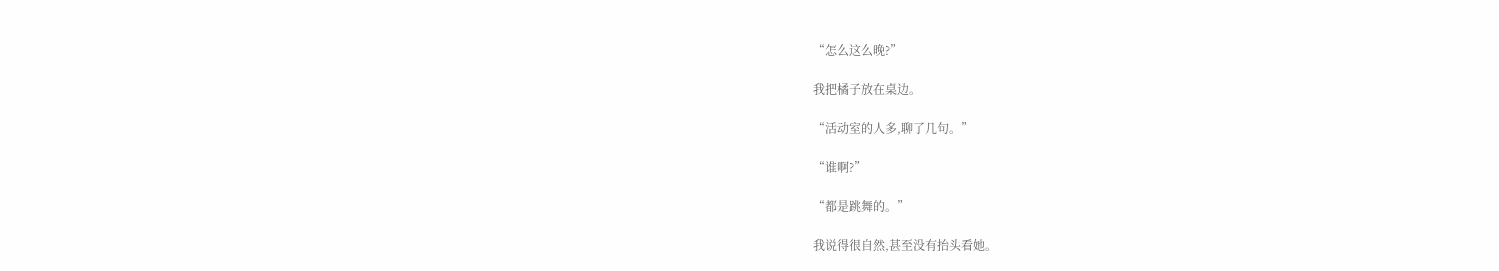“怎么这么晚?”

我把橘子放在桌边。

“活动室的人多,聊了几句。”

“谁啊?”

“都是跳舞的。”

我说得很自然,甚至没有抬头看她。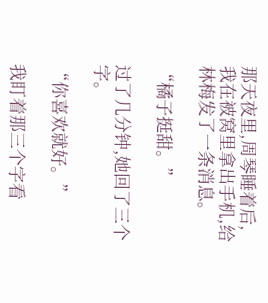那天夜里,周琴睡着后,我在被窝里拿出手机,给林梅发了一条消息。

“橘子挺甜。”

过了几分钟,她回了三个字。

“你喜欢就好。”

我盯着那三个字看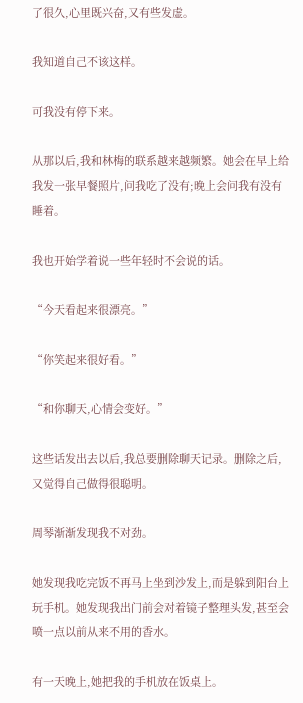了很久,心里既兴奋,又有些发虚。

我知道自己不该这样。

可我没有停下来。

从那以后,我和林梅的联系越来越频繁。她会在早上给我发一张早餐照片,问我吃了没有;晚上会问我有没有睡着。

我也开始学着说一些年轻时不会说的话。

“今天看起来很漂亮。”

“你笑起来很好看。”

“和你聊天,心情会变好。”

这些话发出去以后,我总要删除聊天记录。删除之后,又觉得自己做得很聪明。

周琴渐渐发现我不对劲。

她发现我吃完饭不再马上坐到沙发上,而是躲到阳台上玩手机。她发现我出门前会对着镜子整理头发,甚至会喷一点以前从来不用的香水。

有一天晚上,她把我的手机放在饭桌上。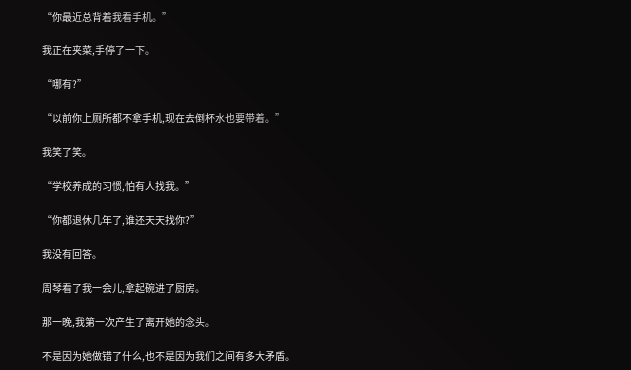“你最近总背着我看手机。”

我正在夹菜,手停了一下。

“哪有?”

“以前你上厕所都不拿手机,现在去倒杯水也要带着。”

我笑了笑。

“学校养成的习惯,怕有人找我。”

“你都退休几年了,谁还天天找你?”

我没有回答。

周琴看了我一会儿,拿起碗进了厨房。

那一晚,我第一次产生了离开她的念头。

不是因为她做错了什么,也不是因为我们之间有多大矛盾。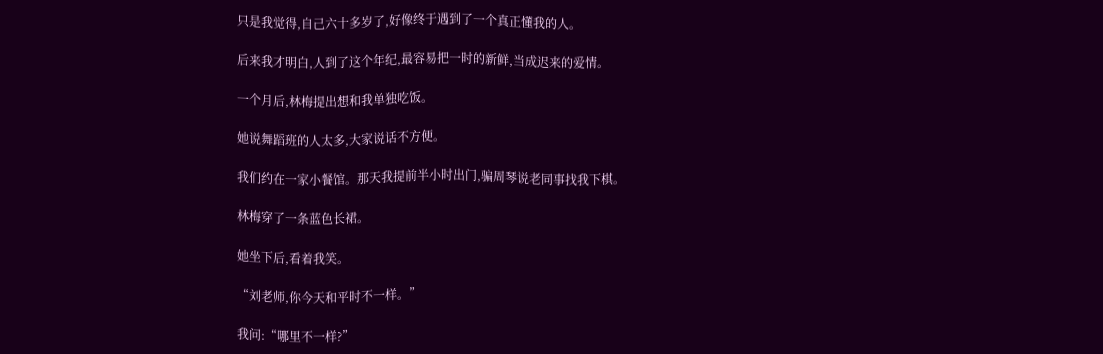只是我觉得,自己六十多岁了,好像终于遇到了一个真正懂我的人。

后来我才明白,人到了这个年纪,最容易把一时的新鲜,当成迟来的爱情。

一个月后,林梅提出想和我单独吃饭。

她说舞蹈班的人太多,大家说话不方便。

我们约在一家小餐馆。那天我提前半小时出门,骗周琴说老同事找我下棋。

林梅穿了一条蓝色长裙。

她坐下后,看着我笑。

“刘老师,你今天和平时不一样。”

我问:“哪里不一样?”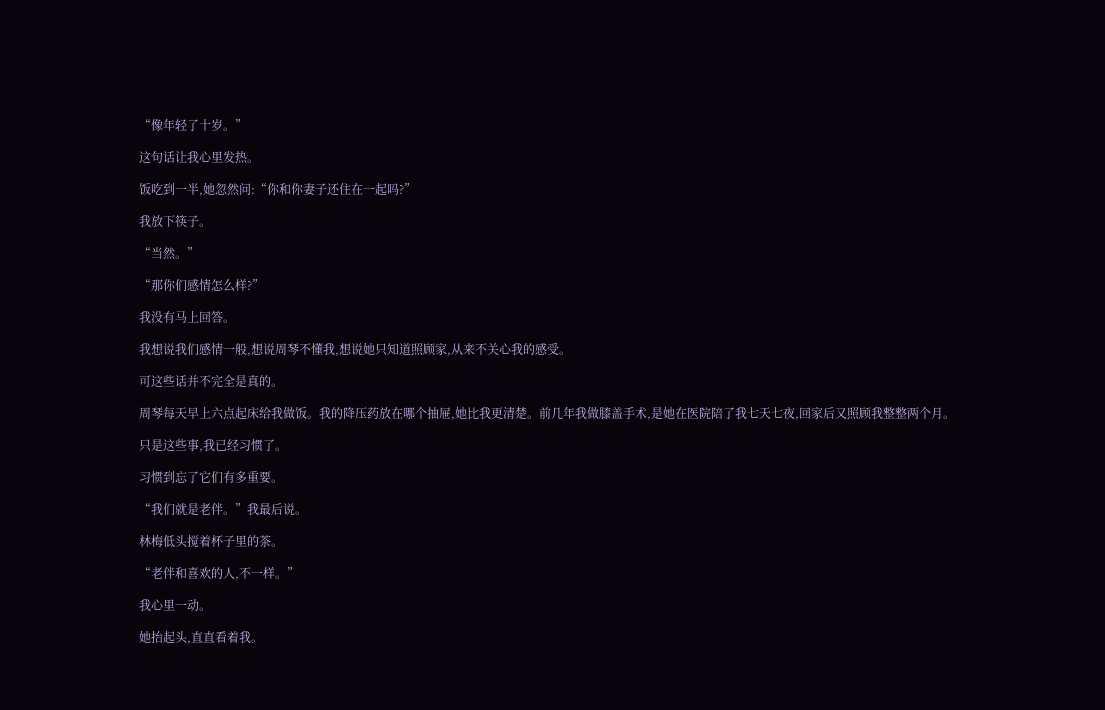“像年轻了十岁。”

这句话让我心里发热。

饭吃到一半,她忽然问:“你和你妻子还住在一起吗?”

我放下筷子。

“当然。”

“那你们感情怎么样?”

我没有马上回答。

我想说我们感情一般,想说周琴不懂我,想说她只知道照顾家,从来不关心我的感受。

可这些话并不完全是真的。

周琴每天早上六点起床给我做饭。我的降压药放在哪个抽屉,她比我更清楚。前几年我做膝盖手术,是她在医院陪了我七天七夜,回家后又照顾我整整两个月。

只是这些事,我已经习惯了。

习惯到忘了它们有多重要。

“我们就是老伴。”我最后说。

林梅低头搅着杯子里的茶。

“老伴和喜欢的人,不一样。”

我心里一动。

她抬起头,直直看着我。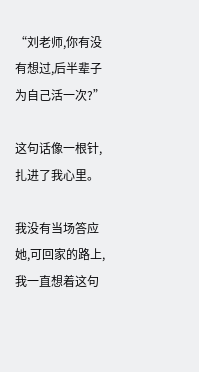“刘老师,你有没有想过,后半辈子为自己活一次?”

这句话像一根针,扎进了我心里。

我没有当场答应她,可回家的路上,我一直想着这句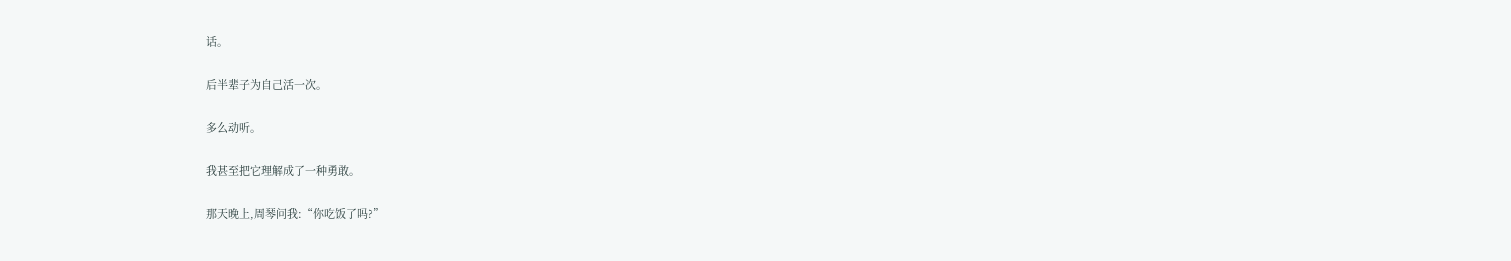话。

后半辈子为自己活一次。

多么动听。

我甚至把它理解成了一种勇敢。

那天晚上,周琴问我:“你吃饭了吗?”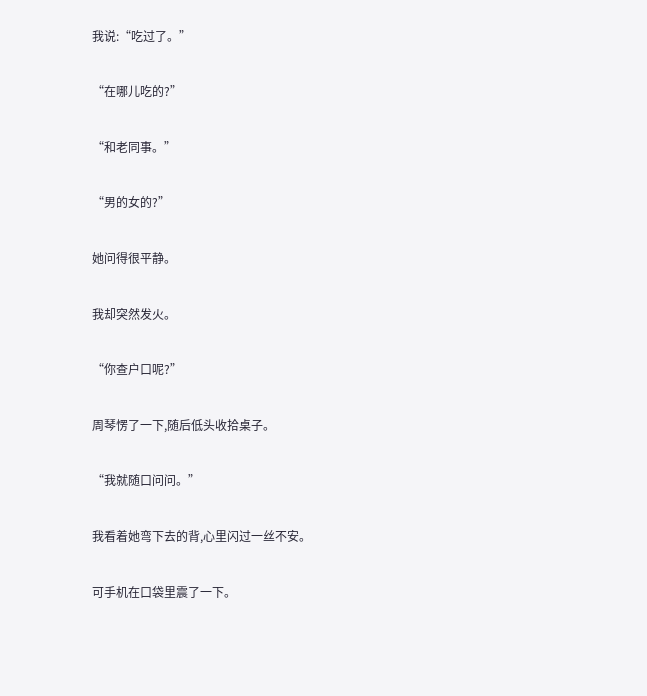我说:“吃过了。”

“在哪儿吃的?”

“和老同事。”

“男的女的?”

她问得很平静。

我却突然发火。

“你查户口呢?”

周琴愣了一下,随后低头收拾桌子。

“我就随口问问。”

我看着她弯下去的背,心里闪过一丝不安。

可手机在口袋里震了一下。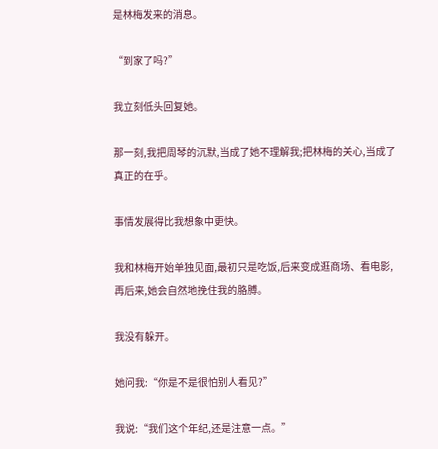是林梅发来的消息。

“到家了吗?”

我立刻低头回复她。

那一刻,我把周琴的沉默,当成了她不理解我;把林梅的关心,当成了真正的在乎。

事情发展得比我想象中更快。

我和林梅开始单独见面,最初只是吃饭,后来变成逛商场、看电影,再后来,她会自然地挽住我的胳膊。

我没有躲开。

她问我:“你是不是很怕别人看见?”

我说:“我们这个年纪,还是注意一点。”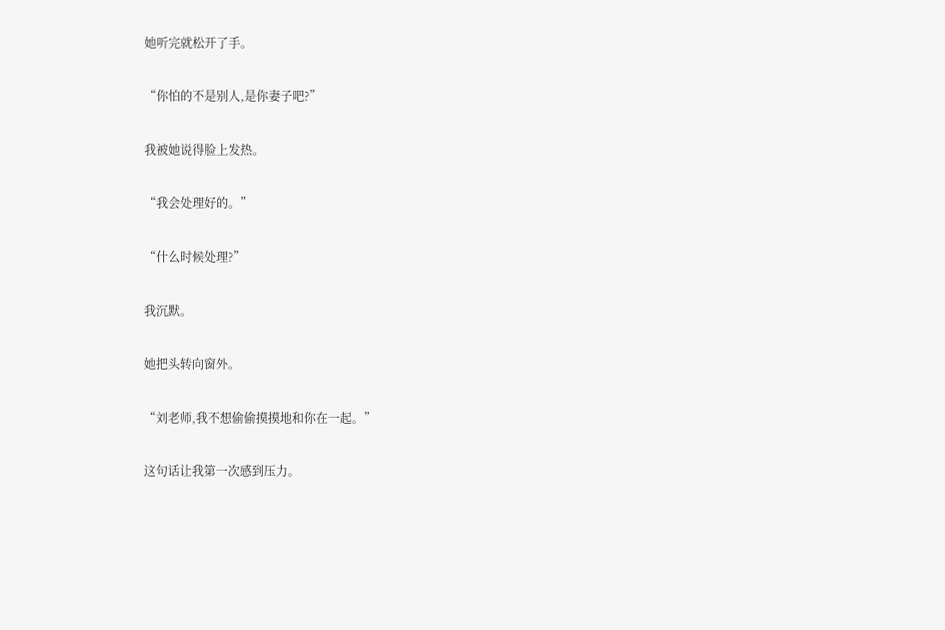她听完就松开了手。

“你怕的不是别人,是你妻子吧?”

我被她说得脸上发热。

“我会处理好的。”

“什么时候处理?”

我沉默。

她把头转向窗外。

“刘老师,我不想偷偷摸摸地和你在一起。”

这句话让我第一次感到压力。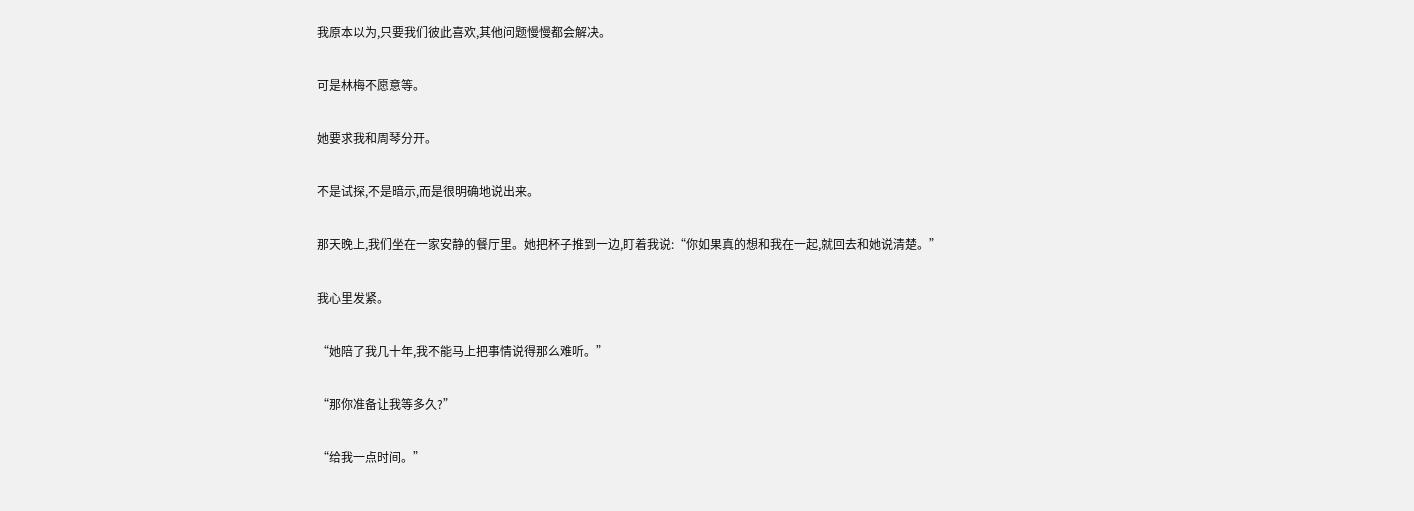我原本以为,只要我们彼此喜欢,其他问题慢慢都会解决。

可是林梅不愿意等。

她要求我和周琴分开。

不是试探,不是暗示,而是很明确地说出来。

那天晚上,我们坐在一家安静的餐厅里。她把杯子推到一边,盯着我说:“你如果真的想和我在一起,就回去和她说清楚。”

我心里发紧。

“她陪了我几十年,我不能马上把事情说得那么难听。”

“那你准备让我等多久?”

“给我一点时间。”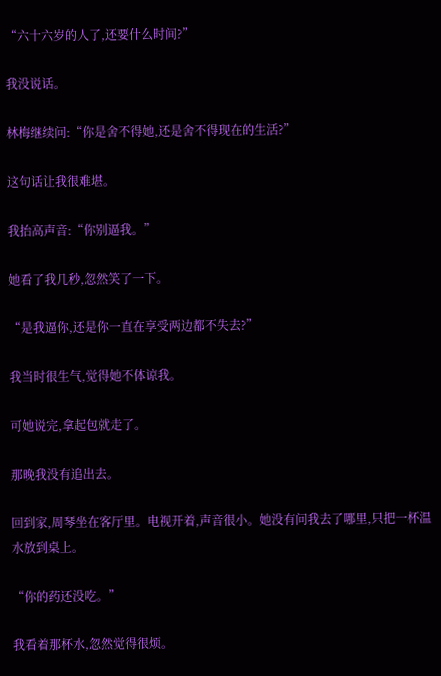“六十六岁的人了,还要什么时间?”

我没说话。

林梅继续问:“你是舍不得她,还是舍不得现在的生活?”

这句话让我很难堪。

我抬高声音:“你别逼我。”

她看了我几秒,忽然笑了一下。

“是我逼你,还是你一直在享受两边都不失去?”

我当时很生气,觉得她不体谅我。

可她说完,拿起包就走了。

那晚我没有追出去。

回到家,周琴坐在客厅里。电视开着,声音很小。她没有问我去了哪里,只把一杯温水放到桌上。

“你的药还没吃。”

我看着那杯水,忽然觉得很烦。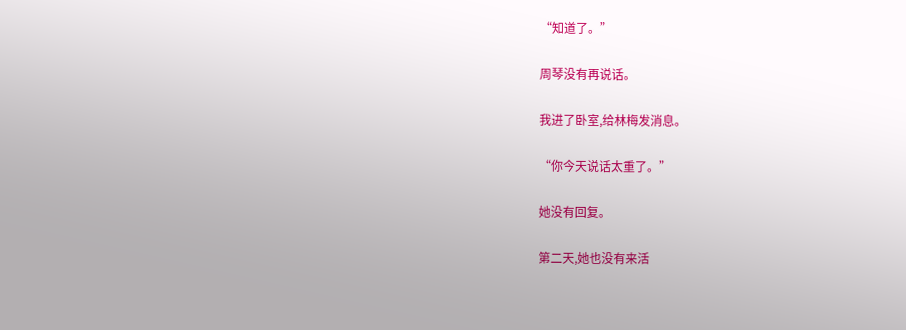“知道了。”

周琴没有再说话。

我进了卧室,给林梅发消息。

“你今天说话太重了。”

她没有回复。

第二天,她也没有来活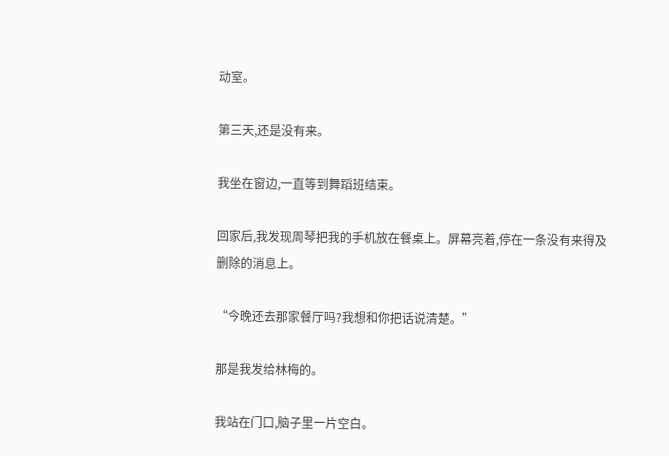动室。

第三天,还是没有来。

我坐在窗边,一直等到舞蹈班结束。

回家后,我发现周琴把我的手机放在餐桌上。屏幕亮着,停在一条没有来得及删除的消息上。

“今晚还去那家餐厅吗?我想和你把话说清楚。”

那是我发给林梅的。

我站在门口,脑子里一片空白。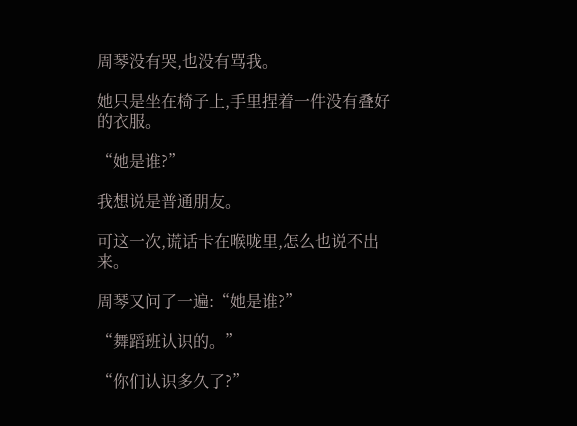周琴没有哭,也没有骂我。

她只是坐在椅子上,手里捏着一件没有叠好的衣服。

“她是谁?”

我想说是普通朋友。

可这一次,谎话卡在喉咙里,怎么也说不出来。

周琴又问了一遍:“她是谁?”

“舞蹈班认识的。”

“你们认识多久了?”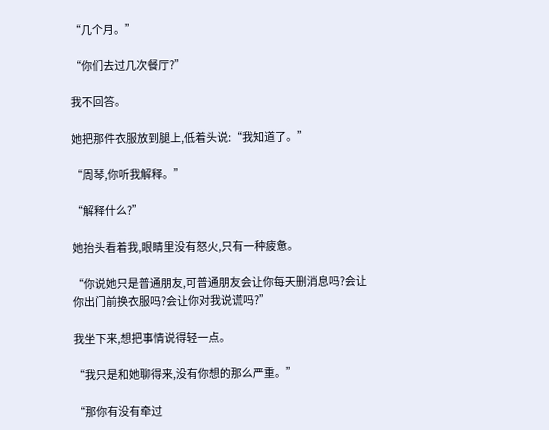“几个月。”

“你们去过几次餐厅?”

我不回答。

她把那件衣服放到腿上,低着头说:“我知道了。”

“周琴,你听我解释。”

“解释什么?”

她抬头看着我,眼睛里没有怒火,只有一种疲惫。

“你说她只是普通朋友,可普通朋友会让你每天删消息吗?会让你出门前换衣服吗?会让你对我说谎吗?”

我坐下来,想把事情说得轻一点。

“我只是和她聊得来,没有你想的那么严重。”

“那你有没有牵过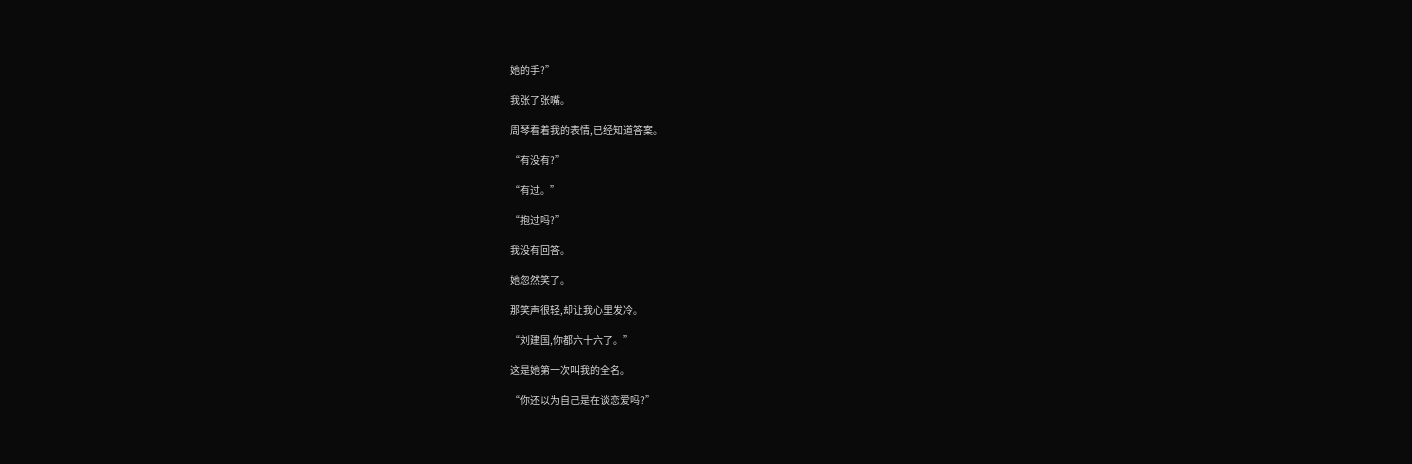她的手?”

我张了张嘴。

周琴看着我的表情,已经知道答案。

“有没有?”

“有过。”

“抱过吗?”

我没有回答。

她忽然笑了。

那笑声很轻,却让我心里发冷。

“刘建国,你都六十六了。”

这是她第一次叫我的全名。

“你还以为自己是在谈恋爱吗?”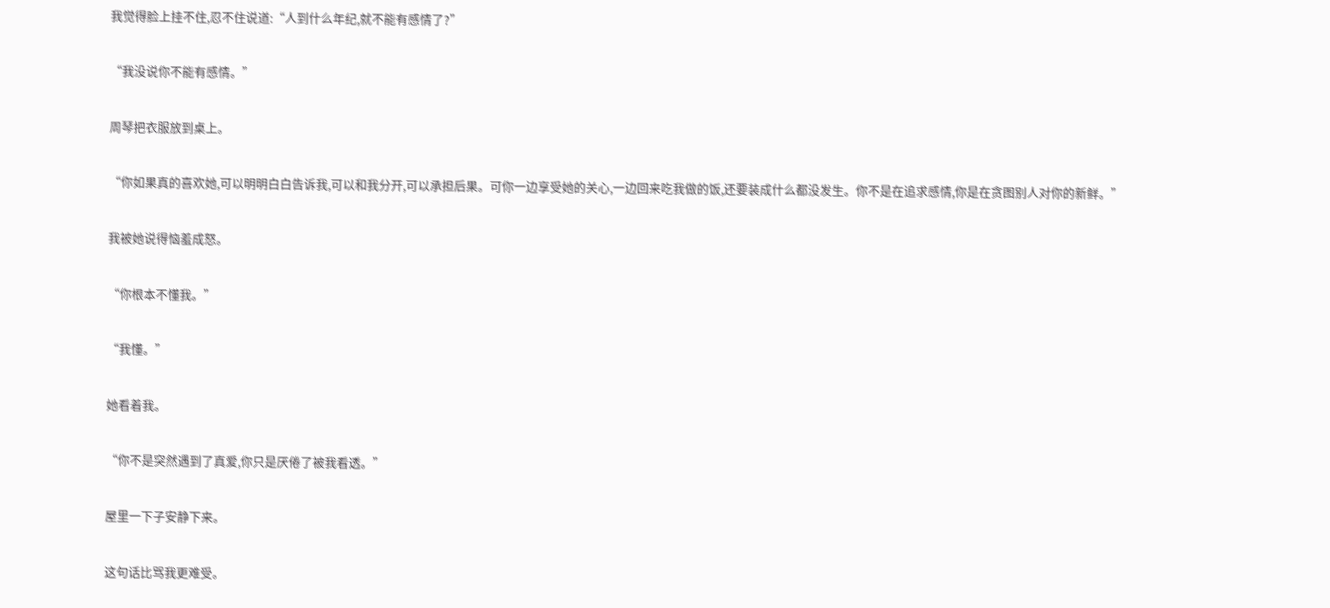我觉得脸上挂不住,忍不住说道:“人到什么年纪,就不能有感情了?”

“我没说你不能有感情。”

周琴把衣服放到桌上。

“你如果真的喜欢她,可以明明白白告诉我,可以和我分开,可以承担后果。可你一边享受她的关心,一边回来吃我做的饭,还要装成什么都没发生。你不是在追求感情,你是在贪图别人对你的新鲜。”

我被她说得恼羞成怒。

“你根本不懂我。”

“我懂。”

她看着我。

“你不是突然遇到了真爱,你只是厌倦了被我看透。”

屋里一下子安静下来。

这句话比骂我更难受。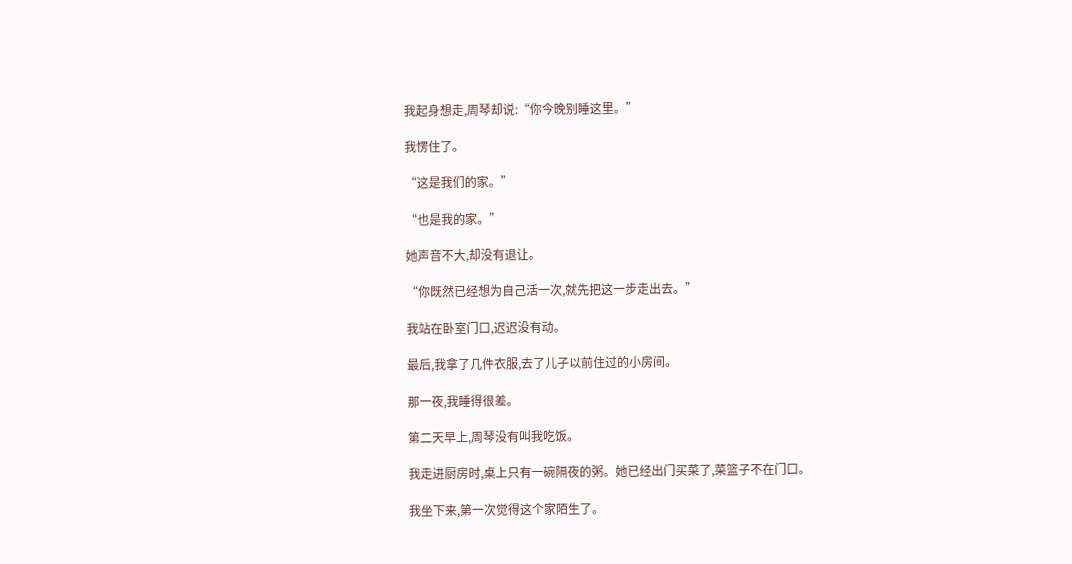我起身想走,周琴却说:“你今晚别睡这里。”

我愣住了。

“这是我们的家。”

“也是我的家。”

她声音不大,却没有退让。

“你既然已经想为自己活一次,就先把这一步走出去。”

我站在卧室门口,迟迟没有动。

最后,我拿了几件衣服,去了儿子以前住过的小房间。

那一夜,我睡得很差。

第二天早上,周琴没有叫我吃饭。

我走进厨房时,桌上只有一碗隔夜的粥。她已经出门买菜了,菜篮子不在门口。

我坐下来,第一次觉得这个家陌生了。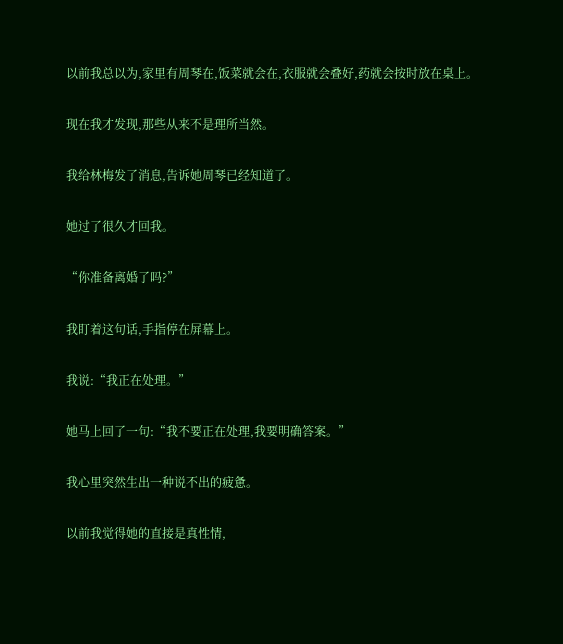以前我总以为,家里有周琴在,饭菜就会在,衣服就会叠好,药就会按时放在桌上。

现在我才发现,那些从来不是理所当然。

我给林梅发了消息,告诉她周琴已经知道了。

她过了很久才回我。

“你准备离婚了吗?”

我盯着这句话,手指停在屏幕上。

我说:“我正在处理。”

她马上回了一句:“我不要正在处理,我要明确答案。”

我心里突然生出一种说不出的疲惫。

以前我觉得她的直接是真性情,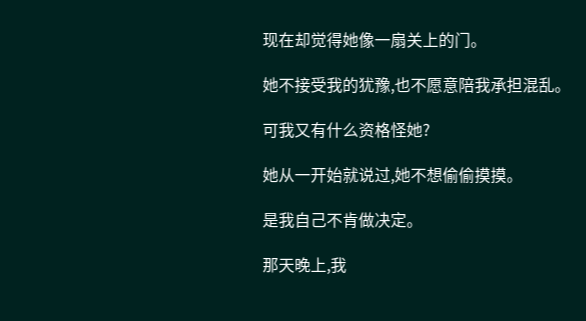现在却觉得她像一扇关上的门。

她不接受我的犹豫,也不愿意陪我承担混乱。

可我又有什么资格怪她?

她从一开始就说过,她不想偷偷摸摸。

是我自己不肯做决定。

那天晚上,我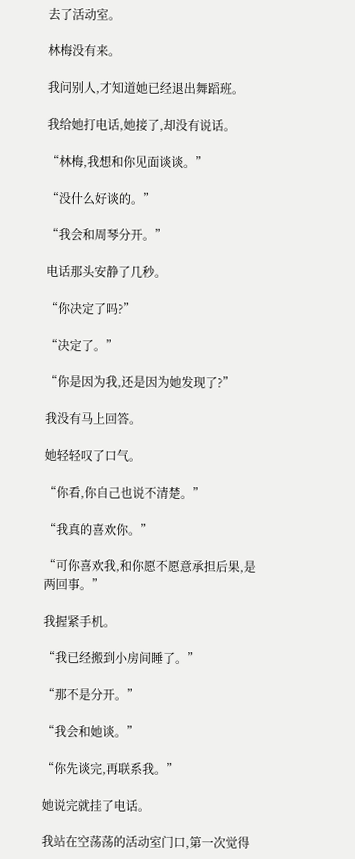去了活动室。

林梅没有来。

我问别人,才知道她已经退出舞蹈班。

我给她打电话,她接了,却没有说话。

“林梅,我想和你见面谈谈。”

“没什么好谈的。”

“我会和周琴分开。”

电话那头安静了几秒。

“你决定了吗?”

“决定了。”

“你是因为我,还是因为她发现了?”

我没有马上回答。

她轻轻叹了口气。

“你看,你自己也说不清楚。”

“我真的喜欢你。”

“可你喜欢我,和你愿不愿意承担后果,是两回事。”

我握紧手机。

“我已经搬到小房间睡了。”

“那不是分开。”

“我会和她谈。”

“你先谈完,再联系我。”

她说完就挂了电话。

我站在空荡荡的活动室门口,第一次觉得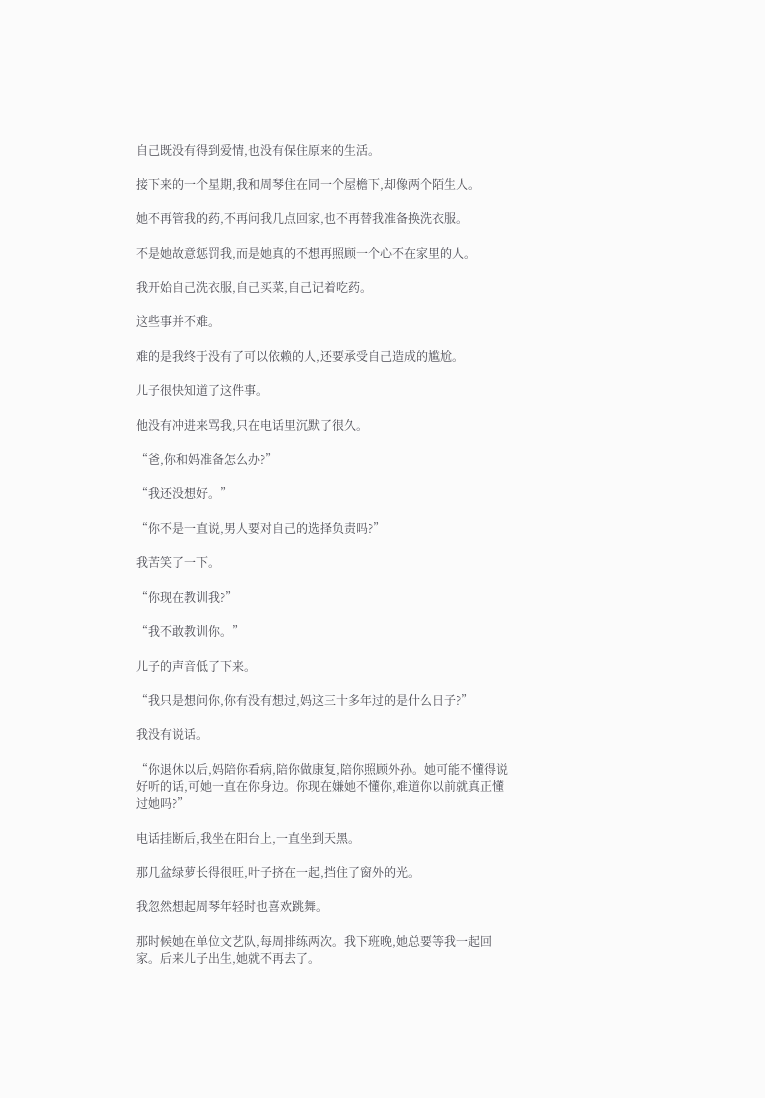自己既没有得到爱情,也没有保住原来的生活。

接下来的一个星期,我和周琴住在同一个屋檐下,却像两个陌生人。

她不再管我的药,不再问我几点回家,也不再替我准备换洗衣服。

不是她故意惩罚我,而是她真的不想再照顾一个心不在家里的人。

我开始自己洗衣服,自己买菜,自己记着吃药。

这些事并不难。

难的是我终于没有了可以依赖的人,还要承受自己造成的尴尬。

儿子很快知道了这件事。

他没有冲进来骂我,只在电话里沉默了很久。

“爸,你和妈准备怎么办?”

“我还没想好。”

“你不是一直说,男人要对自己的选择负责吗?”

我苦笑了一下。

“你现在教训我?”

“我不敢教训你。”

儿子的声音低了下来。

“我只是想问你,你有没有想过,妈这三十多年过的是什么日子?”

我没有说话。

“你退休以后,妈陪你看病,陪你做康复,陪你照顾外孙。她可能不懂得说好听的话,可她一直在你身边。你现在嫌她不懂你,难道你以前就真正懂过她吗?”

电话挂断后,我坐在阳台上,一直坐到天黑。

那几盆绿萝长得很旺,叶子挤在一起,挡住了窗外的光。

我忽然想起周琴年轻时也喜欢跳舞。

那时候她在单位文艺队,每周排练两次。我下班晚,她总要等我一起回家。后来儿子出生,她就不再去了。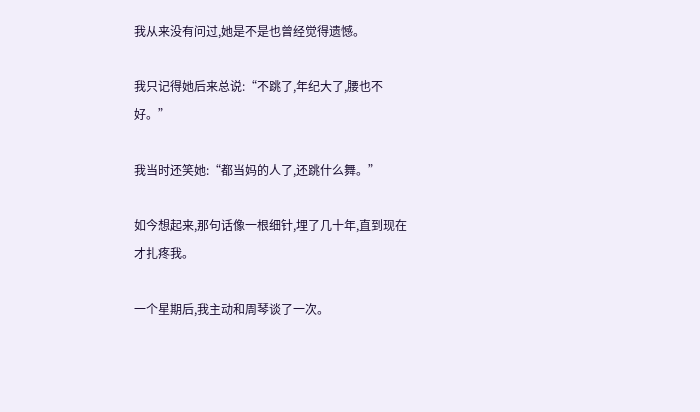我从来没有问过,她是不是也曾经觉得遗憾。

我只记得她后来总说:“不跳了,年纪大了,腰也不好。”

我当时还笑她:“都当妈的人了,还跳什么舞。”

如今想起来,那句话像一根细针,埋了几十年,直到现在才扎疼我。

一个星期后,我主动和周琴谈了一次。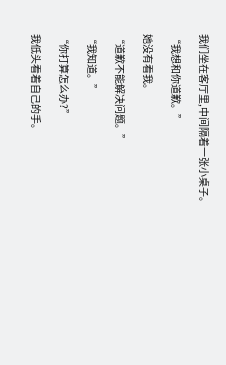我们坐在客厅里,中间隔着一张小桌子。

“我想和你道歉。”

她没有看我。

“道歉不能解决问题。”

“我知道。”

“你打算怎么办?”

我低头看着自己的手。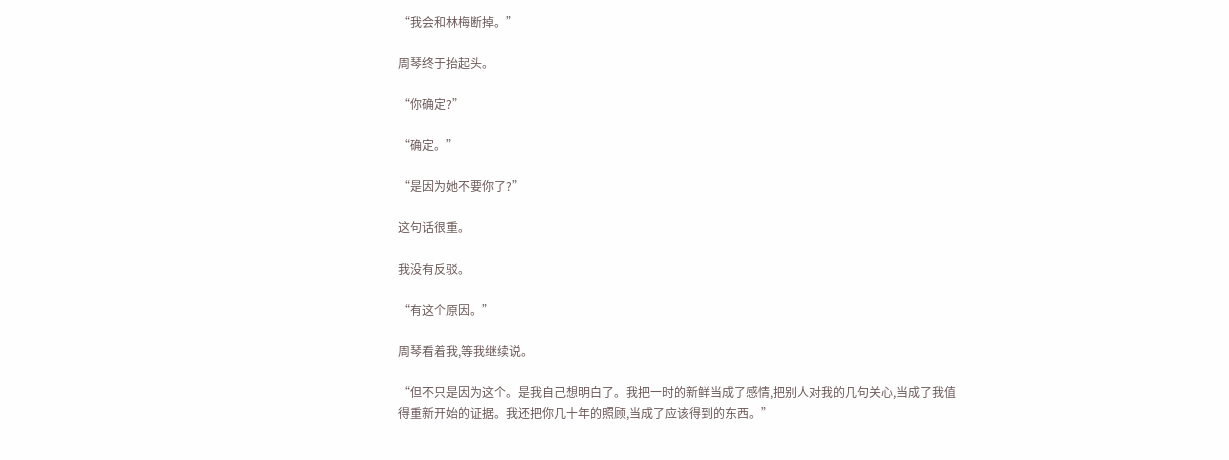“我会和林梅断掉。”

周琴终于抬起头。

“你确定?”

“确定。”

“是因为她不要你了?”

这句话很重。

我没有反驳。

“有这个原因。”

周琴看着我,等我继续说。

“但不只是因为这个。是我自己想明白了。我把一时的新鲜当成了感情,把别人对我的几句关心,当成了我值得重新开始的证据。我还把你几十年的照顾,当成了应该得到的东西。”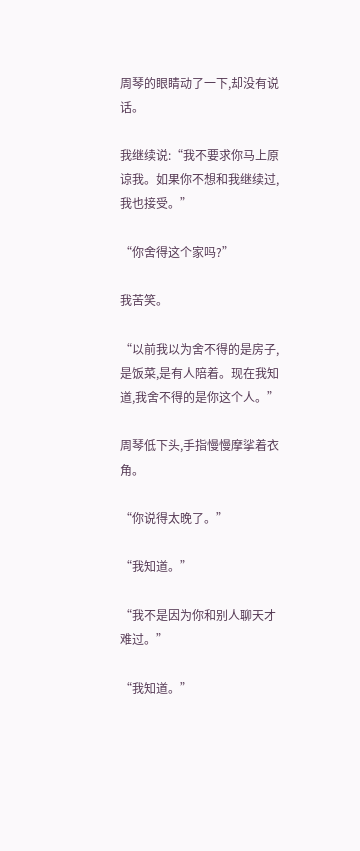周琴的眼睛动了一下,却没有说话。

我继续说:“我不要求你马上原谅我。如果你不想和我继续过,我也接受。”

“你舍得这个家吗?”

我苦笑。

“以前我以为舍不得的是房子,是饭菜,是有人陪着。现在我知道,我舍不得的是你这个人。”

周琴低下头,手指慢慢摩挲着衣角。

“你说得太晚了。”

“我知道。”

“我不是因为你和别人聊天才难过。”

“我知道。”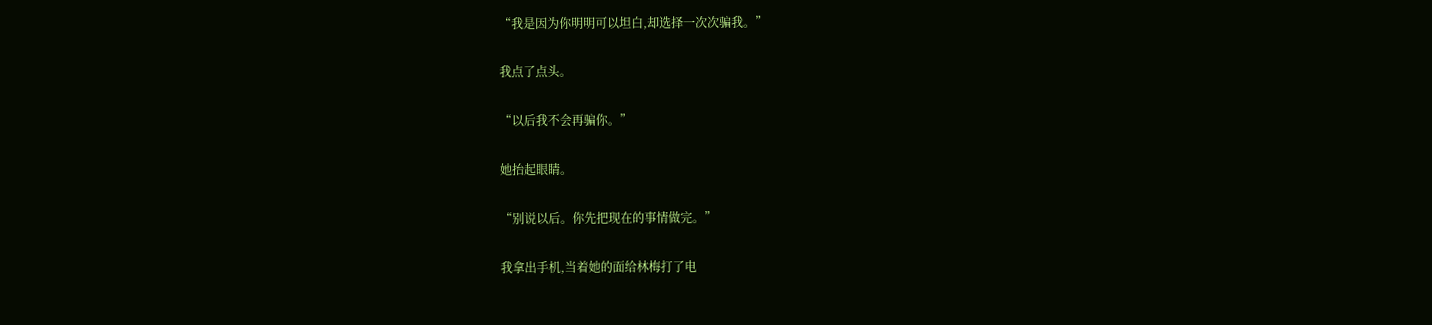“我是因为你明明可以坦白,却选择一次次骗我。”

我点了点头。

“以后我不会再骗你。”

她抬起眼睛。

“别说以后。你先把现在的事情做完。”

我拿出手机,当着她的面给林梅打了电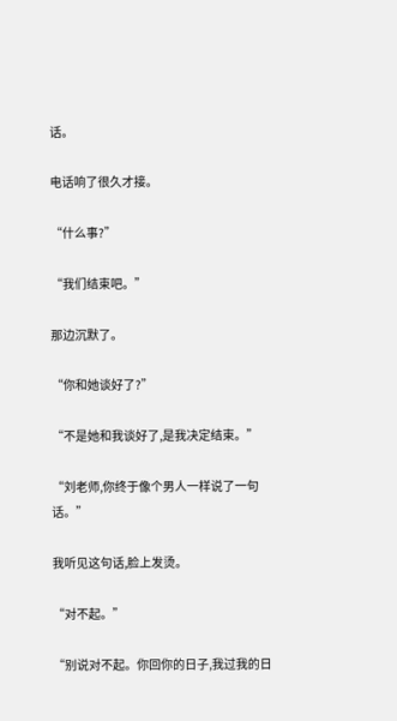话。

电话响了很久才接。

“什么事?”

“我们结束吧。”

那边沉默了。

“你和她谈好了?”

“不是她和我谈好了,是我决定结束。”

“刘老师,你终于像个男人一样说了一句话。”

我听见这句话,脸上发烫。

“对不起。”

“别说对不起。你回你的日子,我过我的日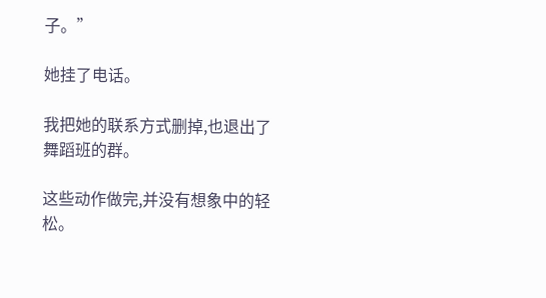子。”

她挂了电话。

我把她的联系方式删掉,也退出了舞蹈班的群。

这些动作做完,并没有想象中的轻松。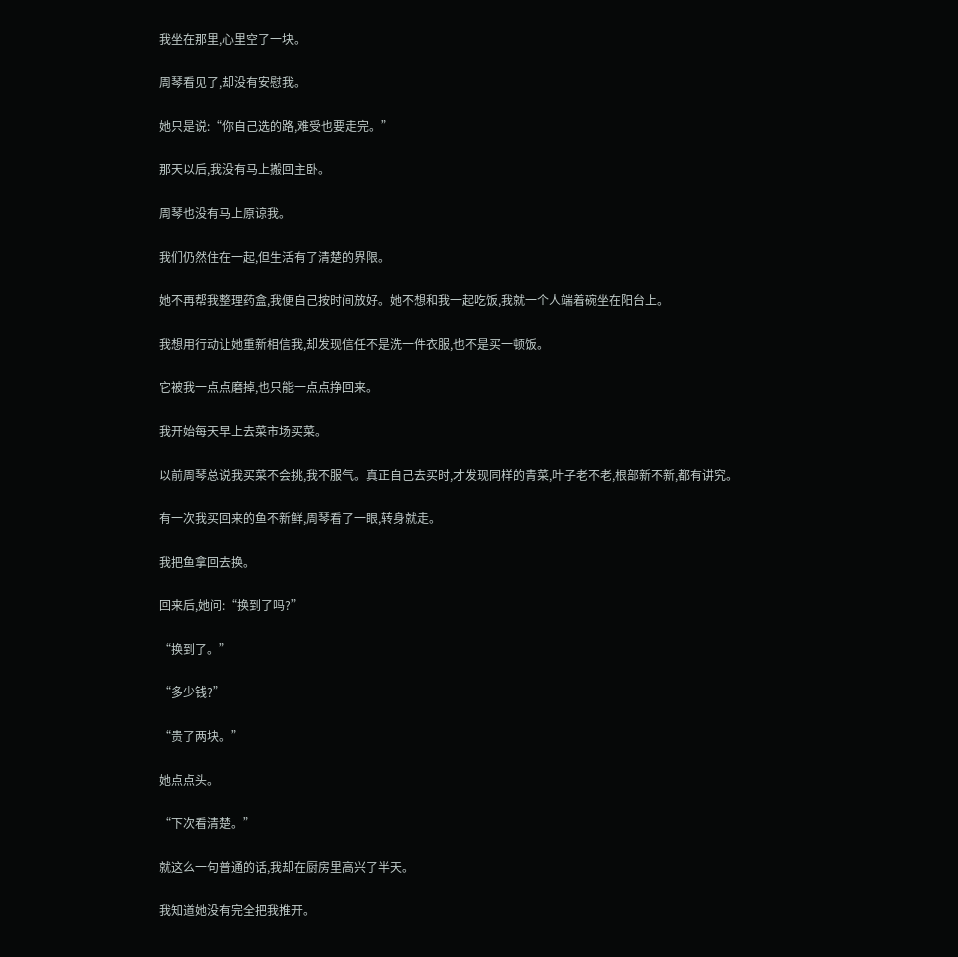我坐在那里,心里空了一块。

周琴看见了,却没有安慰我。

她只是说:“你自己选的路,难受也要走完。”

那天以后,我没有马上搬回主卧。

周琴也没有马上原谅我。

我们仍然住在一起,但生活有了清楚的界限。

她不再帮我整理药盒,我便自己按时间放好。她不想和我一起吃饭,我就一个人端着碗坐在阳台上。

我想用行动让她重新相信我,却发现信任不是洗一件衣服,也不是买一顿饭。

它被我一点点磨掉,也只能一点点挣回来。

我开始每天早上去菜市场买菜。

以前周琴总说我买菜不会挑,我不服气。真正自己去买时,才发现同样的青菜,叶子老不老,根部新不新,都有讲究。

有一次我买回来的鱼不新鲜,周琴看了一眼,转身就走。

我把鱼拿回去换。

回来后,她问:“换到了吗?”

“换到了。”

“多少钱?”

“贵了两块。”

她点点头。

“下次看清楚。”

就这么一句普通的话,我却在厨房里高兴了半天。

我知道她没有完全把我推开。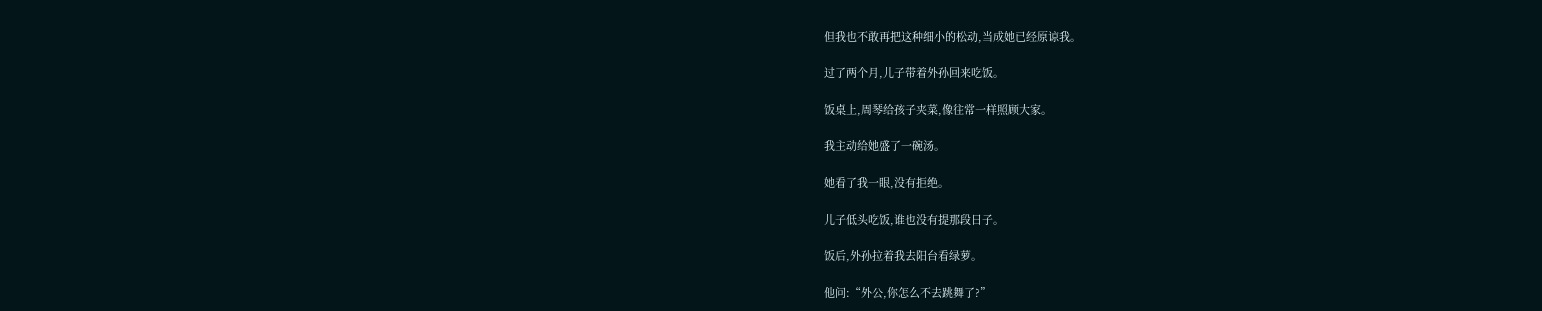但我也不敢再把这种细小的松动,当成她已经原谅我。

过了两个月,儿子带着外孙回来吃饭。

饭桌上,周琴给孩子夹菜,像往常一样照顾大家。

我主动给她盛了一碗汤。

她看了我一眼,没有拒绝。

儿子低头吃饭,谁也没有提那段日子。

饭后,外孙拉着我去阳台看绿萝。

他问:“外公,你怎么不去跳舞了?”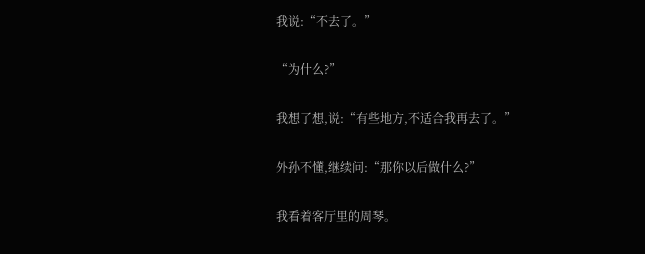我说:“不去了。”

“为什么?”

我想了想,说:“有些地方,不适合我再去了。”

外孙不懂,继续问:“那你以后做什么?”

我看着客厅里的周琴。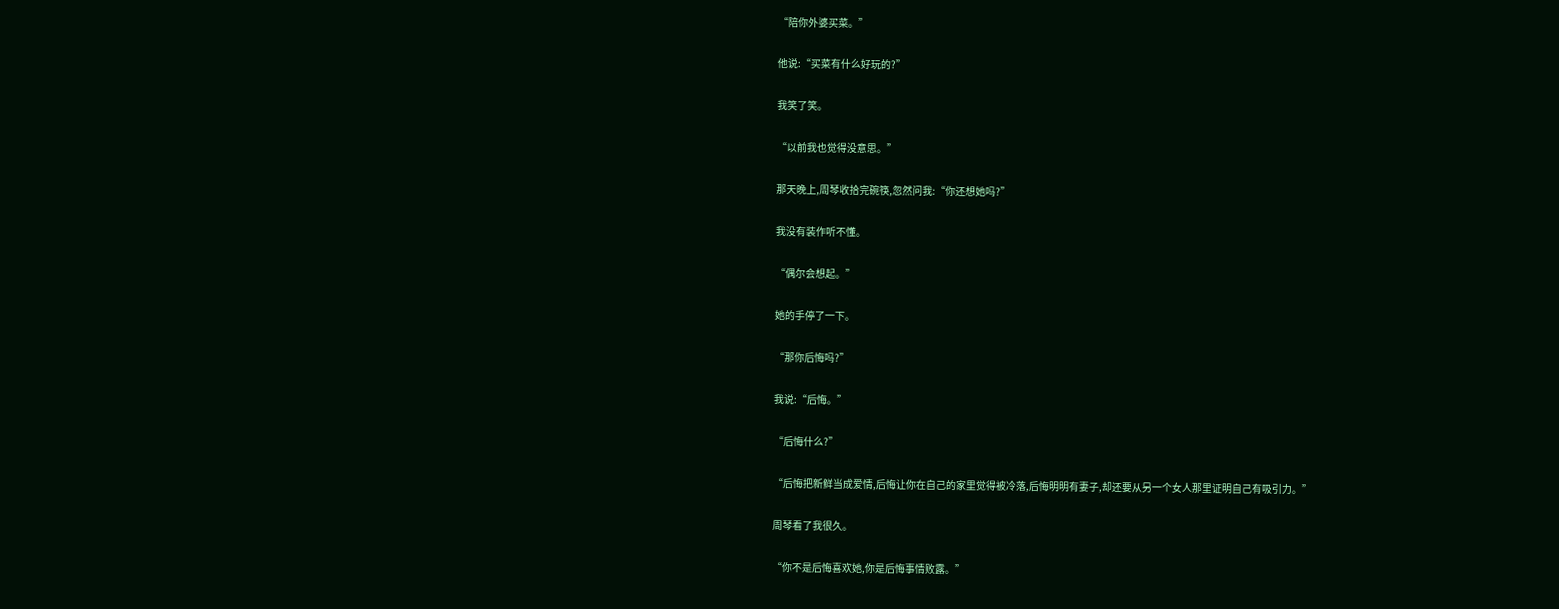“陪你外婆买菜。”

他说:“买菜有什么好玩的?”

我笑了笑。

“以前我也觉得没意思。”

那天晚上,周琴收拾完碗筷,忽然问我:“你还想她吗?”

我没有装作听不懂。

“偶尔会想起。”

她的手停了一下。

“那你后悔吗?”

我说:“后悔。”

“后悔什么?”

“后悔把新鲜当成爱情,后悔让你在自己的家里觉得被冷落,后悔明明有妻子,却还要从另一个女人那里证明自己有吸引力。”

周琴看了我很久。

“你不是后悔喜欢她,你是后悔事情败露。”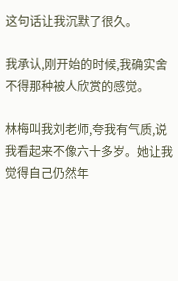这句话让我沉默了很久。

我承认,刚开始的时候,我确实舍不得那种被人欣赏的感觉。

林梅叫我刘老师,夸我有气质,说我看起来不像六十多岁。她让我觉得自己仍然年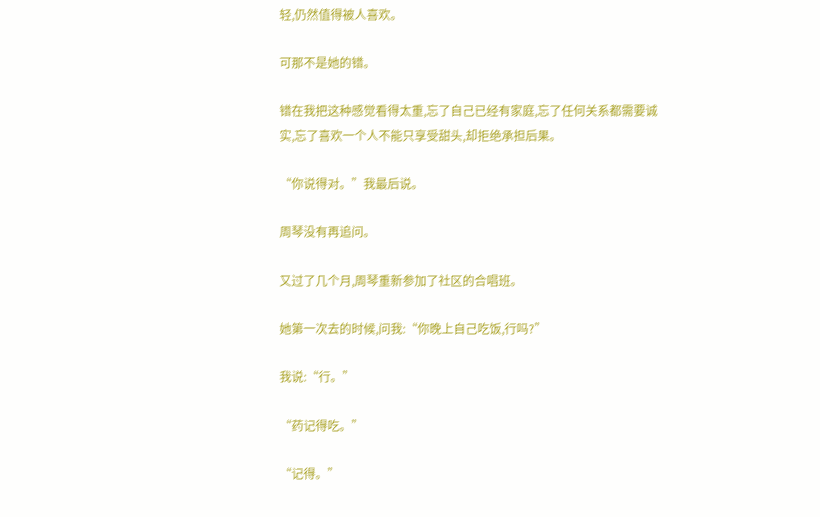轻,仍然值得被人喜欢。

可那不是她的错。

错在我把这种感觉看得太重,忘了自己已经有家庭,忘了任何关系都需要诚实,忘了喜欢一个人不能只享受甜头,却拒绝承担后果。

“你说得对。”我最后说。

周琴没有再追问。

又过了几个月,周琴重新参加了社区的合唱班。

她第一次去的时候,问我:“你晚上自己吃饭,行吗?”

我说:“行。”

“药记得吃。”

“记得。”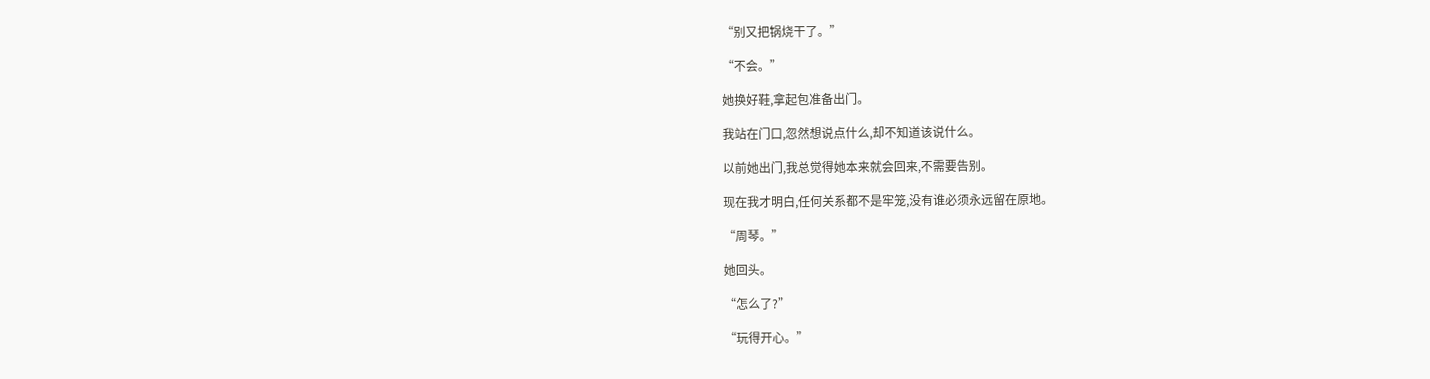“别又把锅烧干了。”

“不会。”

她换好鞋,拿起包准备出门。

我站在门口,忽然想说点什么,却不知道该说什么。

以前她出门,我总觉得她本来就会回来,不需要告别。

现在我才明白,任何关系都不是牢笼,没有谁必须永远留在原地。

“周琴。”

她回头。

“怎么了?”

“玩得开心。”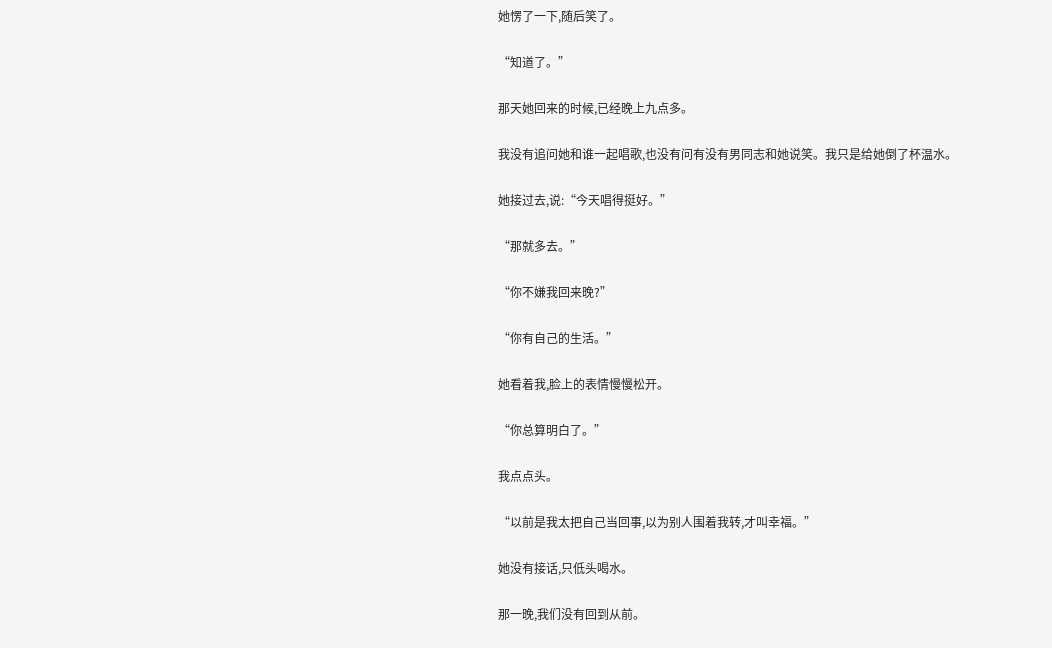她愣了一下,随后笑了。

“知道了。”

那天她回来的时候,已经晚上九点多。

我没有追问她和谁一起唱歌,也没有问有没有男同志和她说笑。我只是给她倒了杯温水。

她接过去,说:“今天唱得挺好。”

“那就多去。”

“你不嫌我回来晚?”

“你有自己的生活。”

她看着我,脸上的表情慢慢松开。

“你总算明白了。”

我点点头。

“以前是我太把自己当回事,以为别人围着我转,才叫幸福。”

她没有接话,只低头喝水。

那一晚,我们没有回到从前。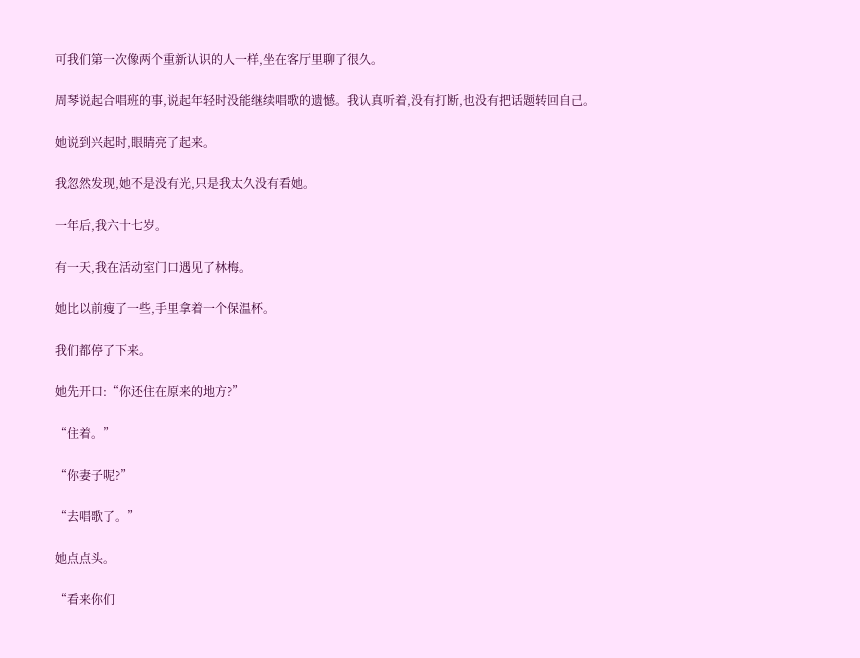可我们第一次像两个重新认识的人一样,坐在客厅里聊了很久。

周琴说起合唱班的事,说起年轻时没能继续唱歌的遗憾。我认真听着,没有打断,也没有把话题转回自己。

她说到兴起时,眼睛亮了起来。

我忽然发现,她不是没有光,只是我太久没有看她。

一年后,我六十七岁。

有一天,我在活动室门口遇见了林梅。

她比以前瘦了一些,手里拿着一个保温杯。

我们都停了下来。

她先开口:“你还住在原来的地方?”

“住着。”

“你妻子呢?”

“去唱歌了。”

她点点头。

“看来你们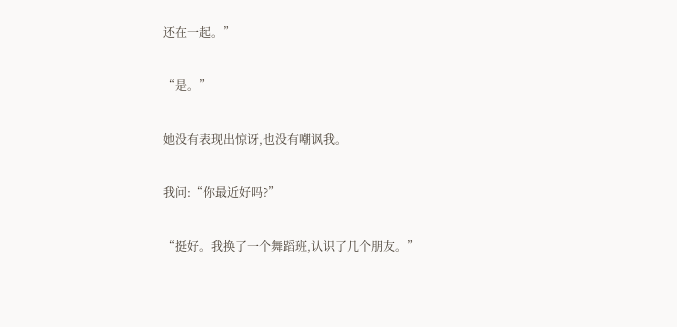还在一起。”

“是。”

她没有表现出惊讶,也没有嘲讽我。

我问:“你最近好吗?”

“挺好。我换了一个舞蹈班,认识了几个朋友。”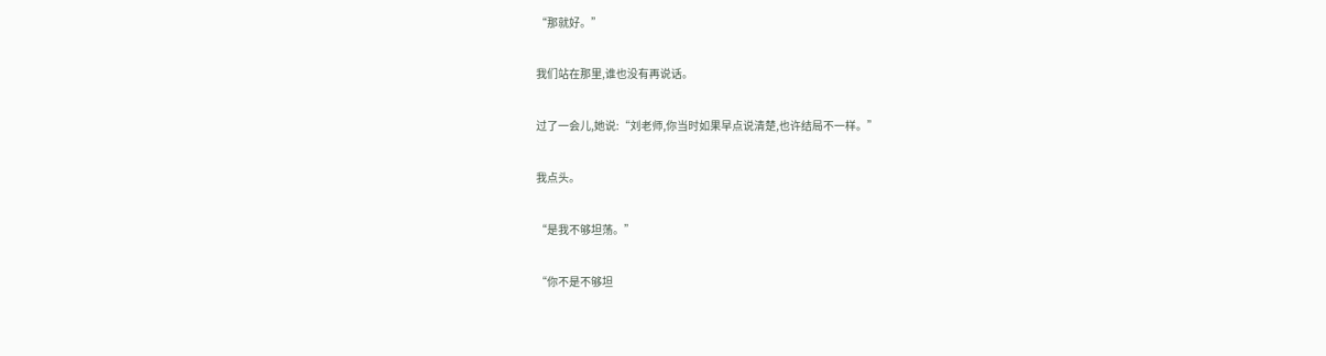“那就好。”

我们站在那里,谁也没有再说话。

过了一会儿,她说:“刘老师,你当时如果早点说清楚,也许结局不一样。”

我点头。

“是我不够坦荡。”

“你不是不够坦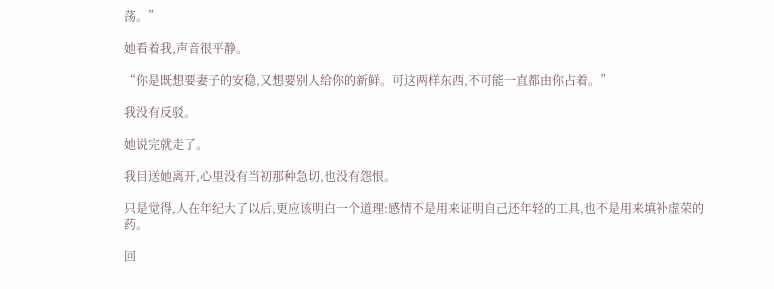荡。”

她看着我,声音很平静。

“你是既想要妻子的安稳,又想要别人给你的新鲜。可这两样东西,不可能一直都由你占着。”

我没有反驳。

她说完就走了。

我目送她离开,心里没有当初那种急切,也没有怨恨。

只是觉得,人在年纪大了以后,更应该明白一个道理:感情不是用来证明自己还年轻的工具,也不是用来填补虚荣的药。

回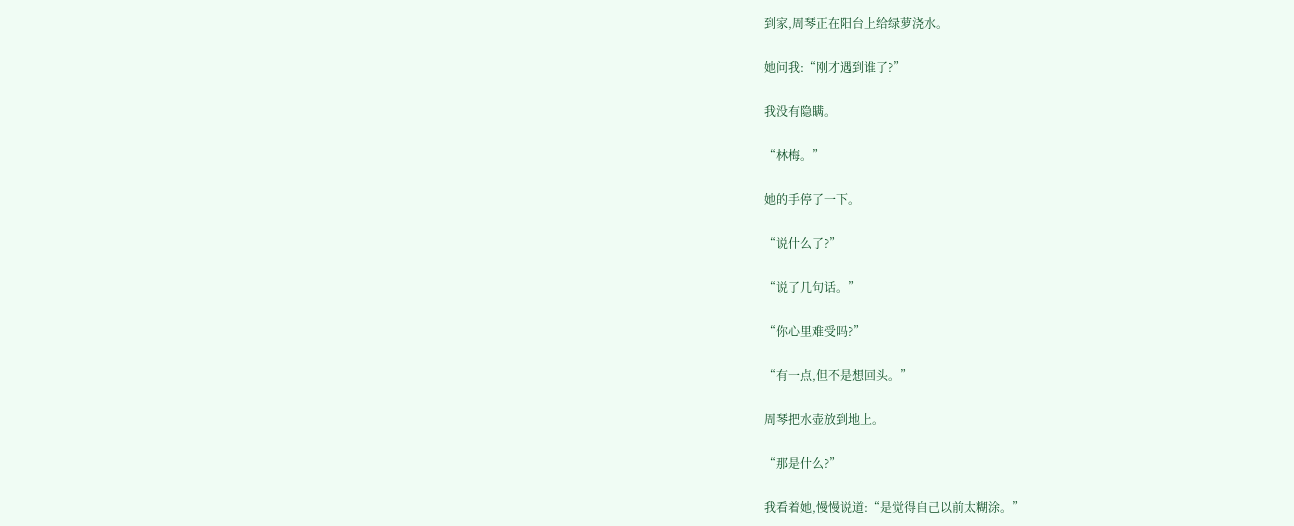到家,周琴正在阳台上给绿萝浇水。

她问我:“刚才遇到谁了?”

我没有隐瞒。

“林梅。”

她的手停了一下。

“说什么了?”

“说了几句话。”

“你心里难受吗?”

“有一点,但不是想回头。”

周琴把水壶放到地上。

“那是什么?”

我看着她,慢慢说道:“是觉得自己以前太糊涂。”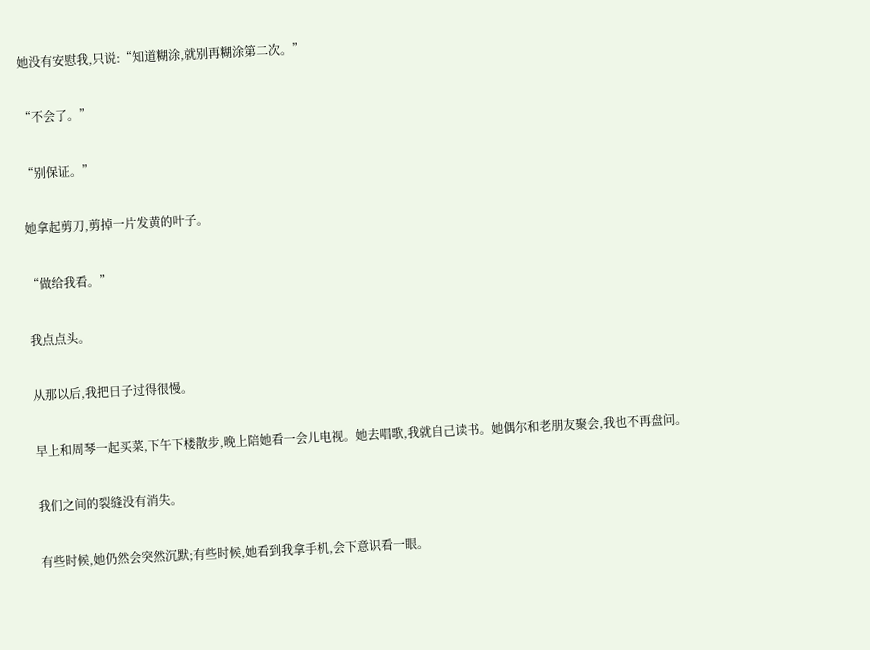她没有安慰我,只说:“知道糊涂,就别再糊涂第二次。”

“不会了。”

“别保证。”

她拿起剪刀,剪掉一片发黄的叶子。

“做给我看。”

我点点头。

从那以后,我把日子过得很慢。

早上和周琴一起买菜,下午下楼散步,晚上陪她看一会儿电视。她去唱歌,我就自己读书。她偶尔和老朋友聚会,我也不再盘问。

我们之间的裂缝没有消失。

有些时候,她仍然会突然沉默;有些时候,她看到我拿手机,会下意识看一眼。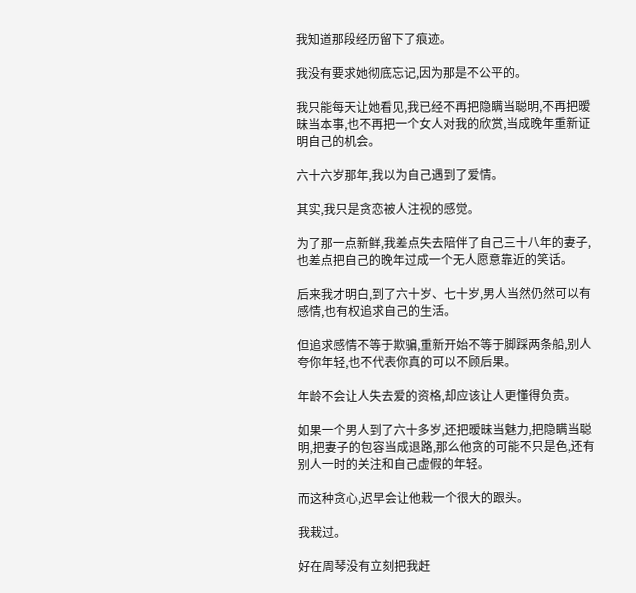我知道那段经历留下了痕迹。

我没有要求她彻底忘记,因为那是不公平的。

我只能每天让她看见,我已经不再把隐瞒当聪明,不再把暧昧当本事,也不再把一个女人对我的欣赏,当成晚年重新证明自己的机会。

六十六岁那年,我以为自己遇到了爱情。

其实,我只是贪恋被人注视的感觉。

为了那一点新鲜,我差点失去陪伴了自己三十八年的妻子,也差点把自己的晚年过成一个无人愿意靠近的笑话。

后来我才明白,到了六十岁、七十岁,男人当然仍然可以有感情,也有权追求自己的生活。

但追求感情不等于欺骗,重新开始不等于脚踩两条船,别人夸你年轻,也不代表你真的可以不顾后果。

年龄不会让人失去爱的资格,却应该让人更懂得负责。

如果一个男人到了六十多岁,还把暧昧当魅力,把隐瞒当聪明,把妻子的包容当成退路,那么他贪的可能不只是色,还有别人一时的关注和自己虚假的年轻。

而这种贪心,迟早会让他栽一个很大的跟头。

我栽过。

好在周琴没有立刻把我赶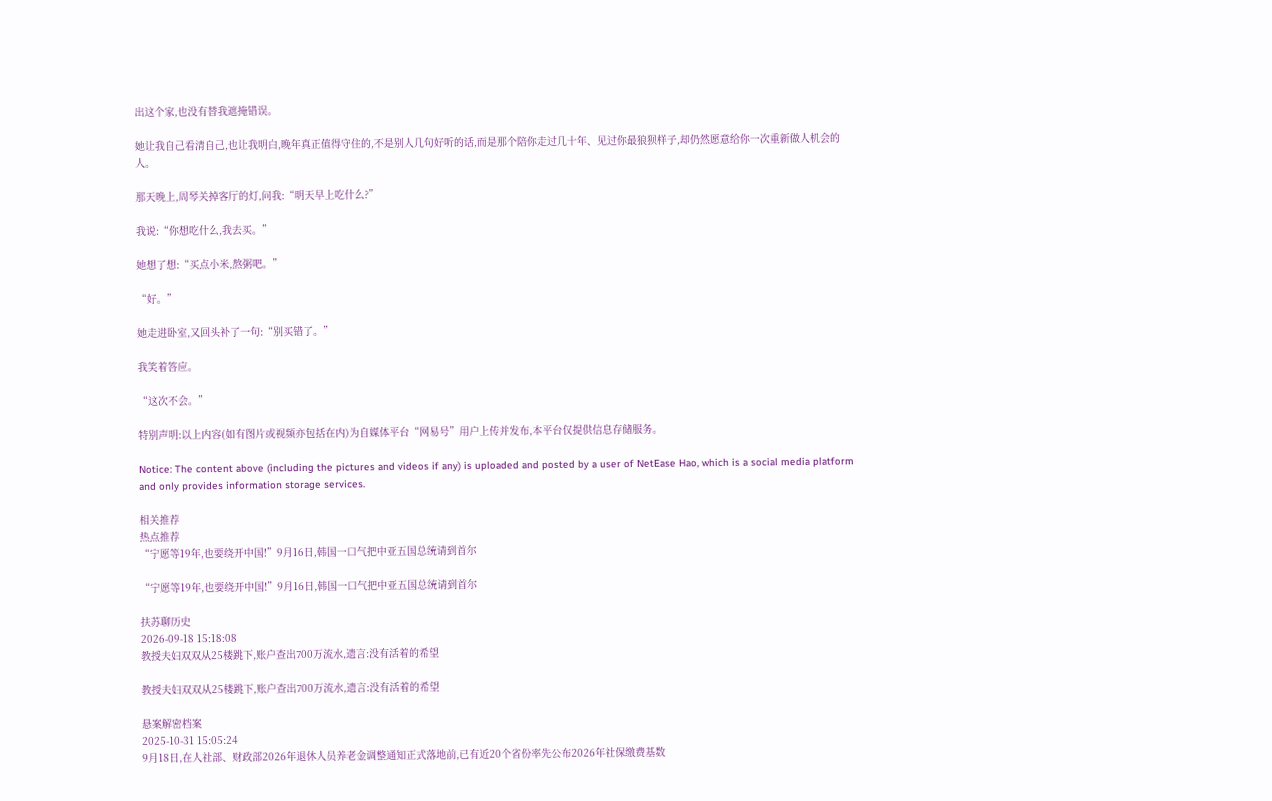出这个家,也没有替我遮掩错误。

她让我自己看清自己,也让我明白,晚年真正值得守住的,不是别人几句好听的话,而是那个陪你走过几十年、见过你最狼狈样子,却仍然愿意给你一次重新做人机会的人。

那天晚上,周琴关掉客厅的灯,问我:“明天早上吃什么?”

我说:“你想吃什么,我去买。”

她想了想:“买点小米,熬粥吧。”

“好。”

她走进卧室,又回头补了一句:“别买错了。”

我笑着答应。

“这次不会。”

特别声明:以上内容(如有图片或视频亦包括在内)为自媒体平台“网易号”用户上传并发布,本平台仅提供信息存储服务。

Notice: The content above (including the pictures and videos if any) is uploaded and posted by a user of NetEase Hao, which is a social media platform and only provides information storage services.

相关推荐
热点推荐
“宁愿等19年,也要绕开中国!”9月16日,韩国一口气把中亚五国总统请到首尔

“宁愿等19年,也要绕开中国!”9月16日,韩国一口气把中亚五国总统请到首尔

扶苏聊历史
2026-09-18 15:18:08
教授夫妇双双从25楼跳下,账户查出700万流水,遗言:没有活着的希望

教授夫妇双双从25楼跳下,账户查出700万流水,遗言:没有活着的希望

悬案解密档案
2025-10-31 15:05:24
9月18日,在人社部、财政部2026年退休人员养老金调整通知正式落地前,已有近20个省份率先公布2026年社保缴费基数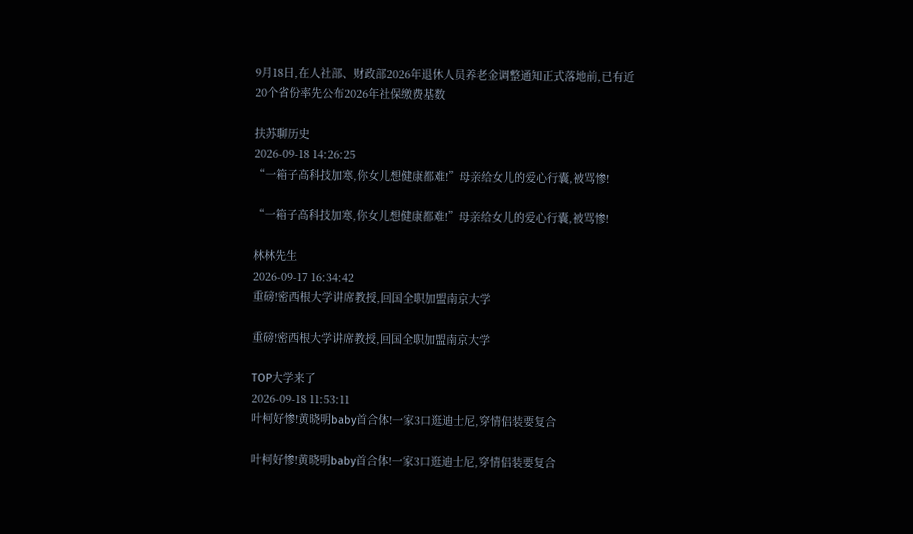9月18日,在人社部、财政部2026年退休人员养老金调整通知正式落地前,已有近20个省份率先公布2026年社保缴费基数

扶苏聊历史
2026-09-18 14:26:25
“一箱子高科技加寒,你女儿想健康都难!”母亲给女儿的爱心行囊,被骂惨!

“一箱子高科技加寒,你女儿想健康都难!”母亲给女儿的爱心行囊,被骂惨!

林林先生
2026-09-17 16:34:42
重磅!密西根大学讲席教授,回国全职加盟南京大学

重磅!密西根大学讲席教授,回国全职加盟南京大学

TOP大学来了
2026-09-18 11:53:11
叶柯好惨!黄晓明baby首合体!一家3口逛迪士尼,穿情侣装要复合

叶柯好惨!黄晓明baby首合体!一家3口逛迪士尼,穿情侣装要复合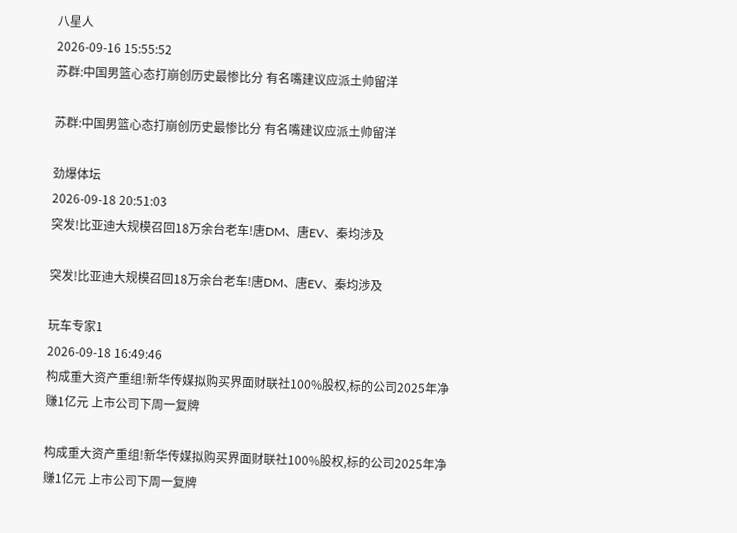八星人
2026-09-16 15:55:52
苏群:中国男篮心态打崩创历史最惨比分 有名嘴建议应派土帅留洋

苏群:中国男篮心态打崩创历史最惨比分 有名嘴建议应派土帅留洋

劲爆体坛
2026-09-18 20:51:03
突发!比亚迪大规模召回18万余台老车!唐DM、唐EV、秦均涉及

突发!比亚迪大规模召回18万余台老车!唐DM、唐EV、秦均涉及

玩车专家1
2026-09-18 16:49:46
构成重大资产重组!新华传媒拟购买界面财联社100%股权,标的公司2025年净赚1亿元 上市公司下周一复牌

构成重大资产重组!新华传媒拟购买界面财联社100%股权,标的公司2025年净赚1亿元 上市公司下周一复牌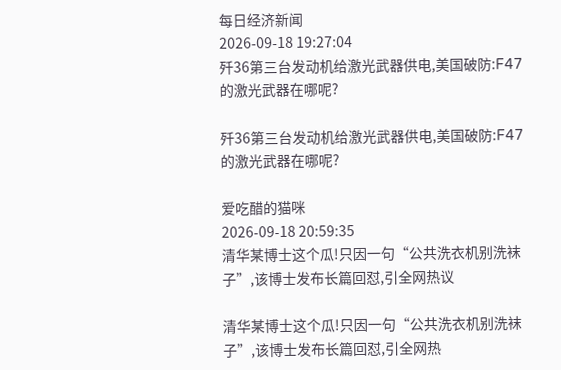每日经济新闻
2026-09-18 19:27:04
歼36第三台发动机给激光武器供电,美国破防:F47的激光武器在哪呢?

歼36第三台发动机给激光武器供电,美国破防:F47的激光武器在哪呢?

爱吃醋的猫咪
2026-09-18 20:59:35
清华某博士这个瓜!只因一句“公共洗衣机别洗袜子”,该博士发布长篇回怼,引全网热议

清华某博士这个瓜!只因一句“公共洗衣机别洗袜子”,该博士发布长篇回怼,引全网热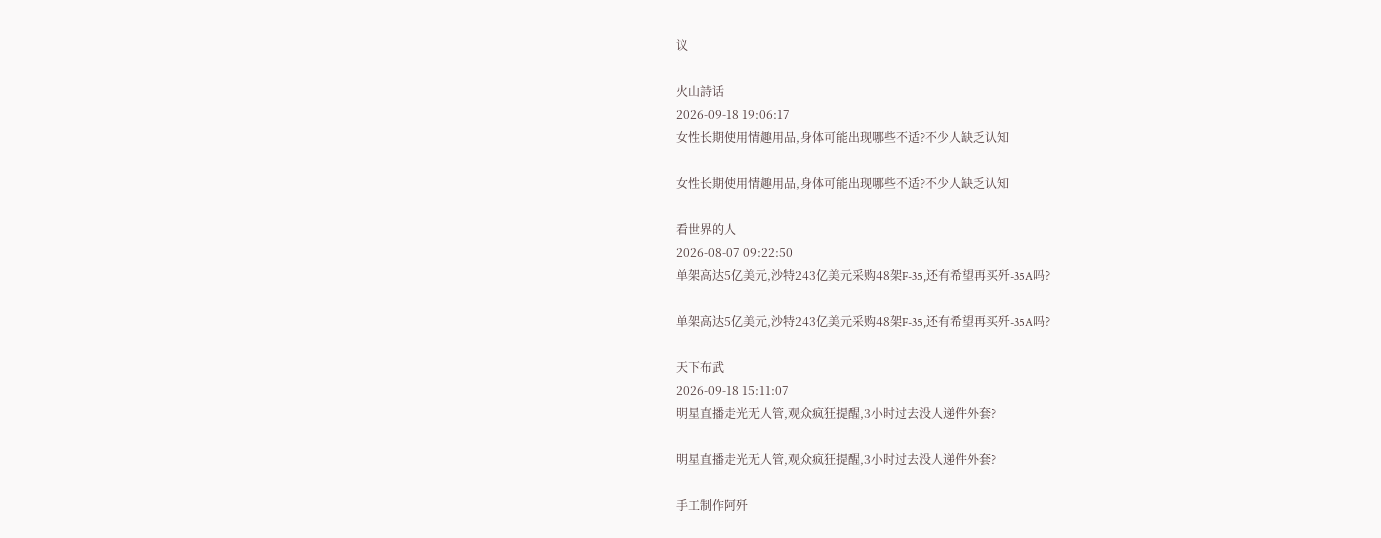议

火山詩话
2026-09-18 19:06:17
女性长期使用情趣用品,身体可能出现哪些不适?不少人缺乏认知

女性长期使用情趣用品,身体可能出现哪些不适?不少人缺乏认知

看世界的人
2026-08-07 09:22:50
单架高达5亿美元,沙特243亿美元采购48架F-35,还有希望再买歼-35A吗?

单架高达5亿美元,沙特243亿美元采购48架F-35,还有希望再买歼-35A吗?

天下布武
2026-09-18 15:11:07
明星直播走光无人管,观众疯狂提醒,3小时过去没人递件外套?

明星直播走光无人管,观众疯狂提醒,3小时过去没人递件外套?

手工制作阿歼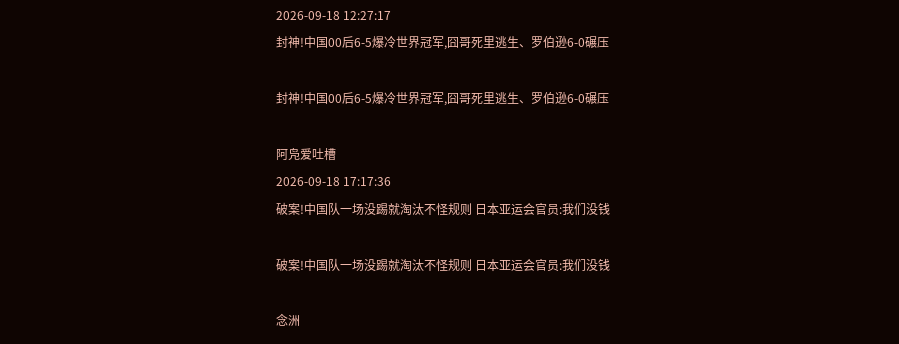2026-09-18 12:27:17
封神!中国00后6-5爆冷世界冠军,囧哥死里逃生、罗伯逊6-0碾压

封神!中国00后6-5爆冷世界冠军,囧哥死里逃生、罗伯逊6-0碾压

阿凫爱吐槽
2026-09-18 17:17:36
破案!中国队一场没踢就淘汰不怪规则 日本亚运会官员:我们没钱

破案!中国队一场没踢就淘汰不怪规则 日本亚运会官员:我们没钱

念洲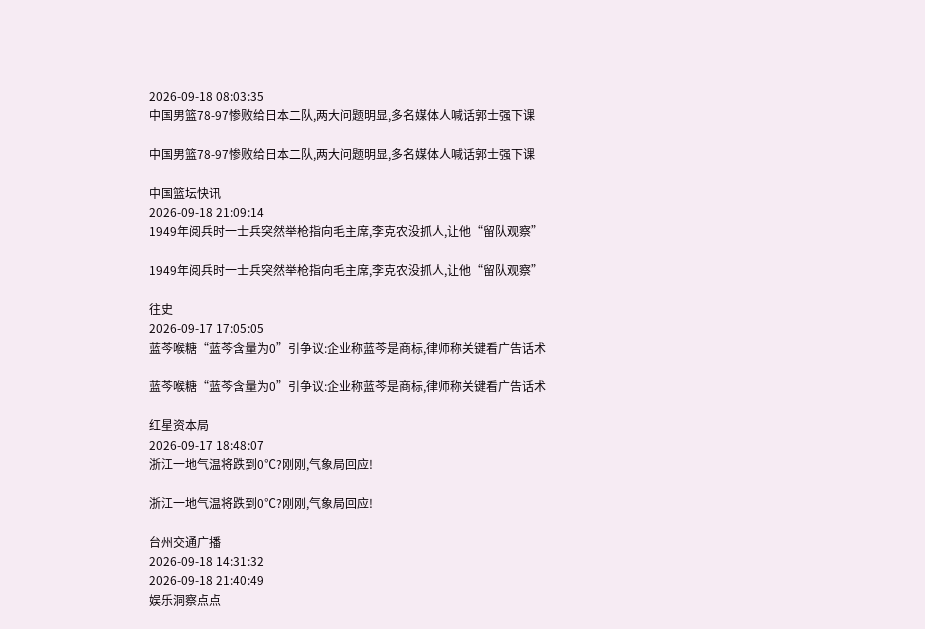2026-09-18 08:03:35
中国男篮78-97惨败给日本二队,两大问题明显,多名媒体人喊话郭士强下课

中国男篮78-97惨败给日本二队,两大问题明显,多名媒体人喊话郭士强下课

中国篮坛快讯
2026-09-18 21:09:14
1949年阅兵时一士兵突然举枪指向毛主席,李克农没抓人,让他“留队观察”

1949年阅兵时一士兵突然举枪指向毛主席,李克农没抓人,让他“留队观察”

往史
2026-09-17 17:05:05
蓝芩喉糖“蓝芩含量为0”引争议:企业称蓝芩是商标,律师称关键看广告话术

蓝芩喉糖“蓝芩含量为0”引争议:企业称蓝芩是商标,律师称关键看广告话术

红星资本局
2026-09-17 18:48:07
浙江一地气温将跌到0℃?刚刚,气象局回应!

浙江一地气温将跌到0℃?刚刚,气象局回应!

台州交通广播
2026-09-18 14:31:32
2026-09-18 21:40:49
娱乐洞察点点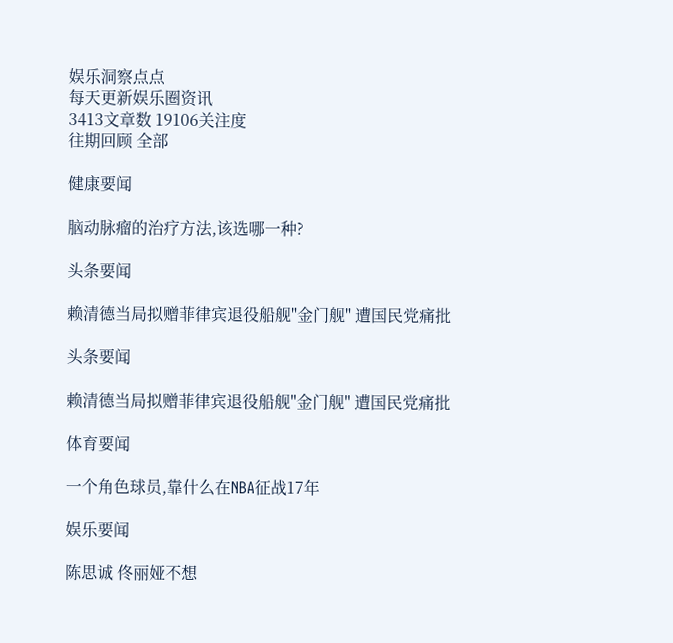娱乐洞察点点
每天更新娱乐圈资讯
3413文章数 19106关注度
往期回顾 全部

健康要闻

脑动脉瘤的治疗方法,该选哪一种?

头条要闻

赖清德当局拟赠菲律宾退役船舰"金门舰" 遭国民党痛批

头条要闻

赖清德当局拟赠菲律宾退役船舰"金门舰" 遭国民党痛批

体育要闻

一个角色球员,靠什么在NBA征战17年

娱乐要闻

陈思诚 佟丽娅不想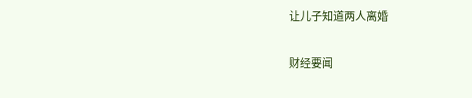让儿子知道两人离婚

财经要闻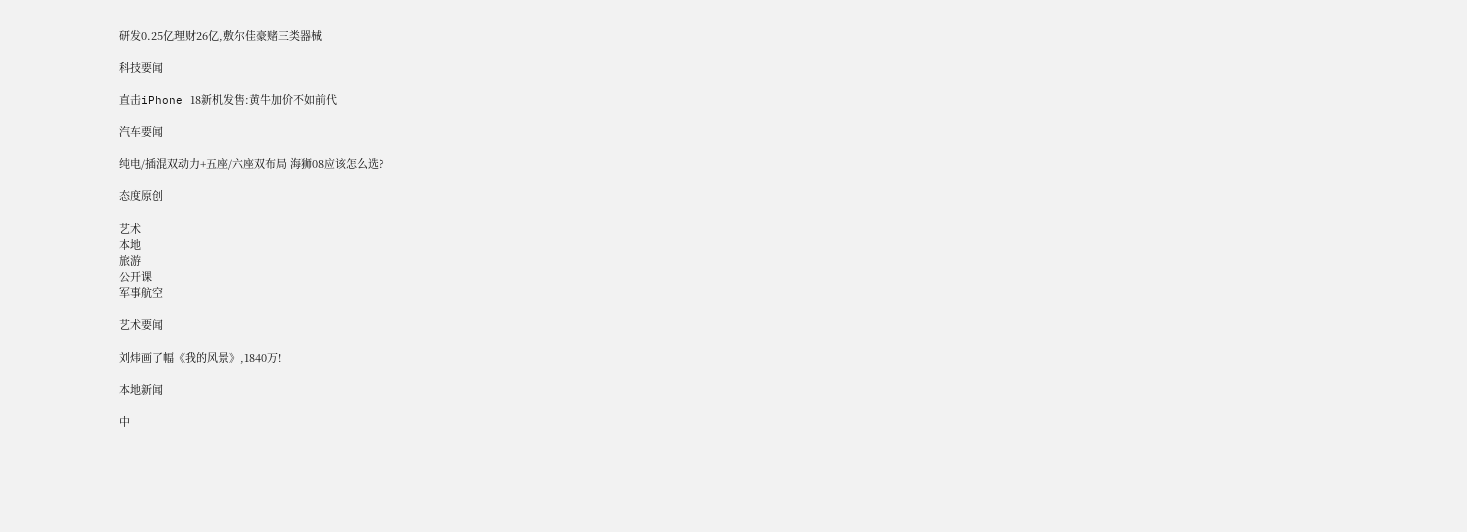研发0.25亿理财26亿,敷尔佳豪赌三类器械

科技要闻

直击iPhone 18新机发售:黄牛加价不如前代

汽车要闻

纯电/插混双动力+五座/六座双布局 海狮08应该怎么选?

态度原创

艺术
本地
旅游
公开课
军事航空

艺术要闻

刘炜画了幅《我的风景》,1840万!

本地新闻

中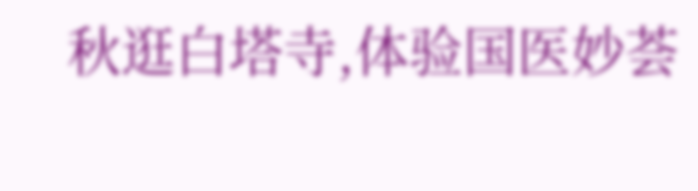秋逛白塔寺,体验国医妙荟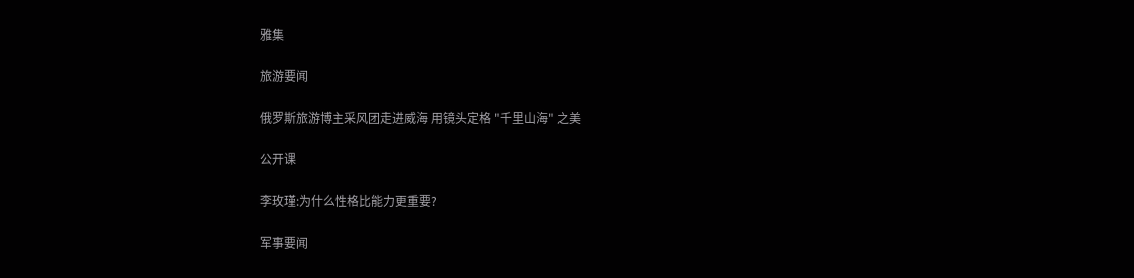雅集

旅游要闻

俄罗斯旅游博主采风团走进威海 用镜头定格 "千里山海" 之美

公开课

李玫瑾:为什么性格比能力更重要?

军事要闻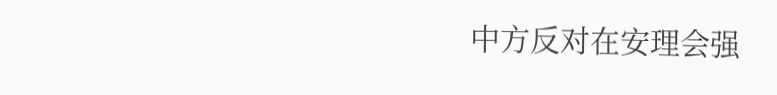中方反对在安理会强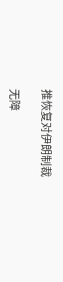推恢复对伊朗制裁

无障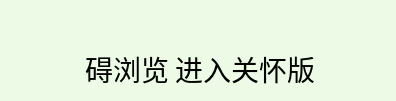碍浏览 进入关怀版